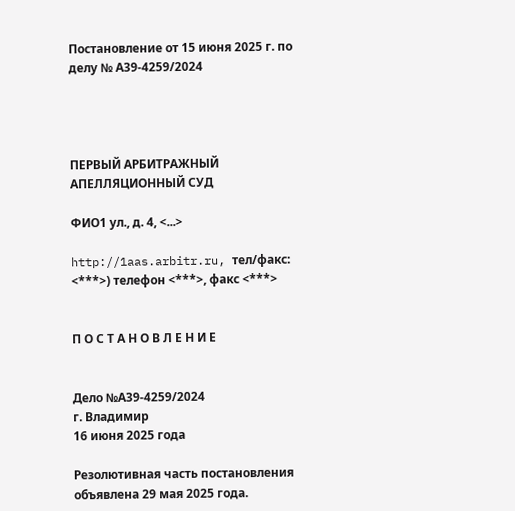Постановление от 15 июня 2025 г. по делу № А39-4259/2024




ПЕРВЫЙ АРБИТРАЖНЫЙ АПЕЛЛЯЦИОННЫЙ СУД

ФИО1 ул., д. 4, <...>

http://1aas.arbitr.ru, тел/факс: <***>) телефон <***>, факс <***>


П О С Т А Н О В Л Е Н И Е


Дело №А39-4259/2024
г. Владимир
16 июня 2025 года

Резолютивная часть постановления объявлена 29 мая 2025 года.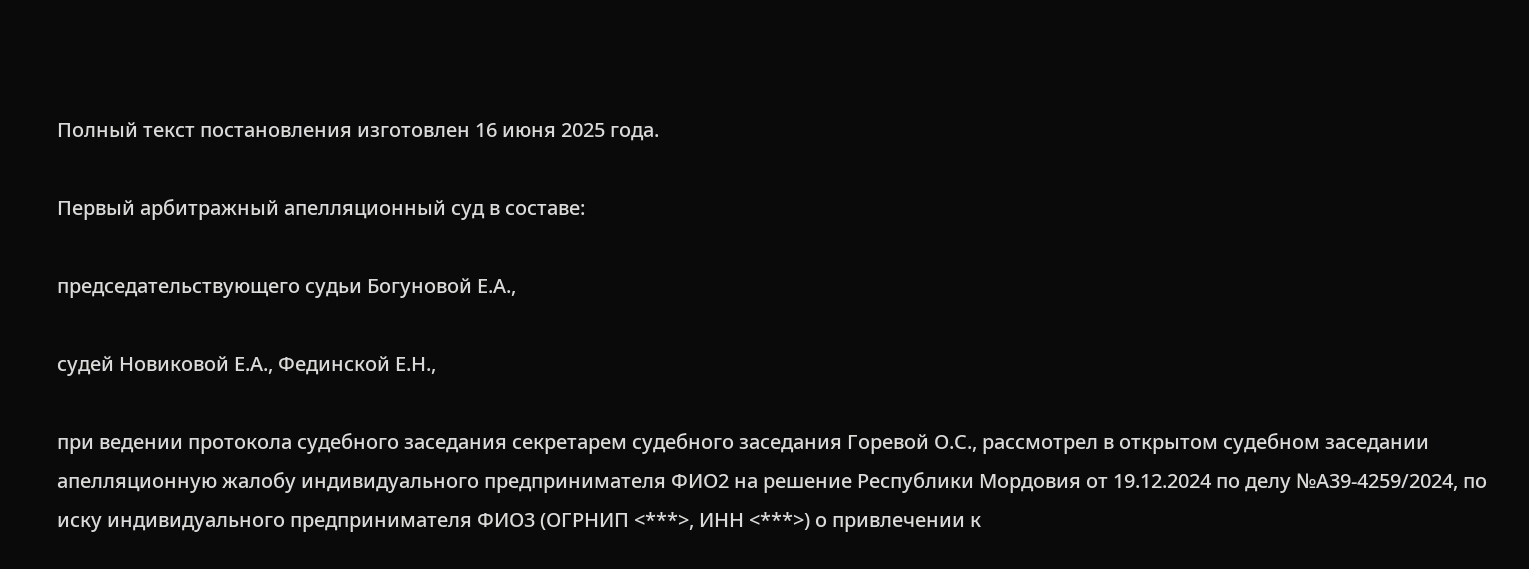Полный текст постановления изготовлен 16 июня 2025 года.

Первый арбитражный апелляционный суд в составе:

председательствующего судьи Богуновой Е.А.,

судей Новиковой Е.А., Фединской Е.Н.,

при ведении протокола судебного заседания секретарем судебного заседания Горевой О.С., рассмотрел в открытом судебном заседании апелляционную жалобу индивидуального предпринимателя ФИО2 на решение Республики Мордовия от 19.12.2024 по делу №А39-4259/2024, по иску индивидуального предпринимателя ФИО3 (ОГРНИП <***>, ИНН <***>) о привлечении к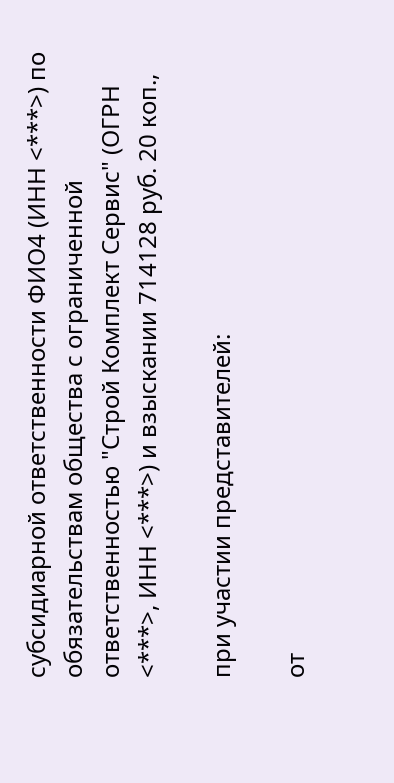субсидиарной ответственности ФИО4 (ИНН <***>) по обязательствам общества с ограниченной ответственностью "Строй Комплект Сервис" (ОГРН <***>, ИНН <***>) и взыскании 714128 руб. 20 коп.,

при участии представителей:

от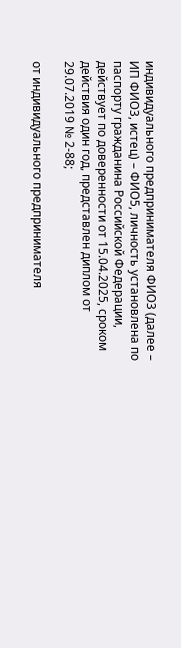индивидуального предпринимателя ФИО3 (далее – ИП ФИО3, истец) – ФИО5, личность установлена по паспорту гражданина Российской Федерации, действует по доверенности от 15.04.2025, сроком действия один год, представлен диплом от 29.07.2019 № 2-88;

от индивидуального предпринимателя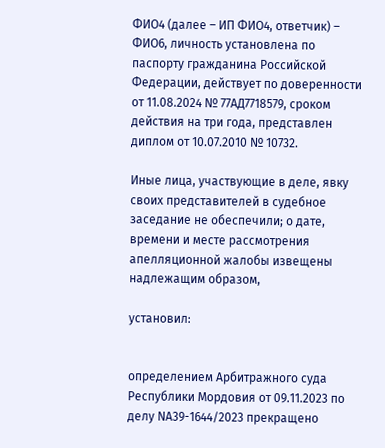ФИО4 (далее – ИП ФИО4, ответчик) – ФИО6, личность установлена по паспорту гражданина Российской Федерации, действует по доверенности от 11.08.2024 № 77АД7718579, сроком действия на три года, представлен диплом от 10.07.2010 № 10732.

Иные лица, участвующие в деле, явку своих представителей в судебное заседание не обеспечили; о дате, времени и месте рассмотрения апелляционной жалобы извещены надлежащим образом,

установил:


определением Арбитражного суда Республики Мордовия от 09.11.2023 по делу NА39-1644/2023 прекращено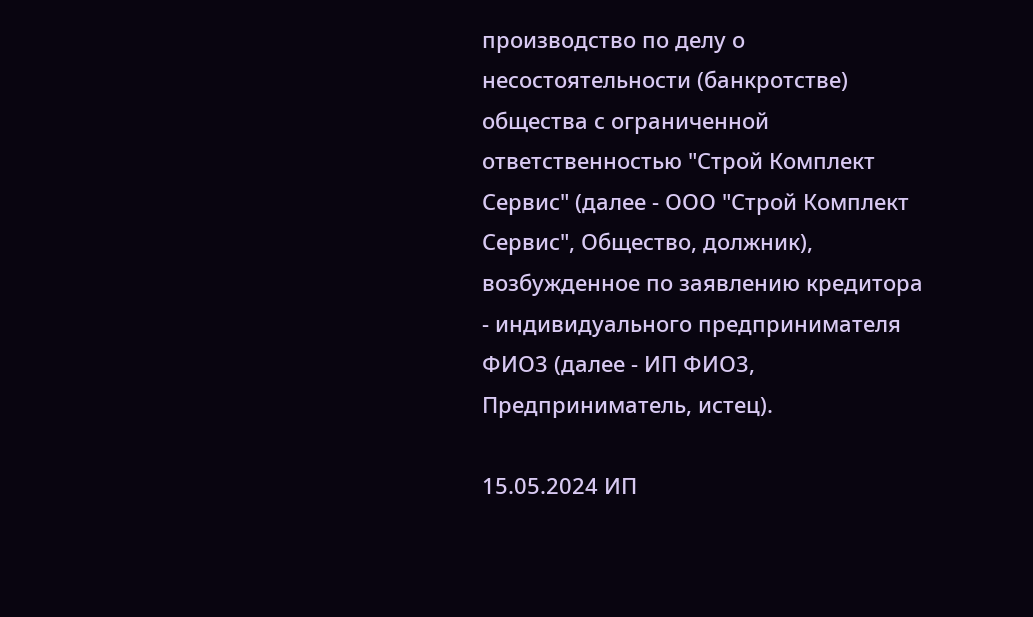производство по делу о несостоятельности (банкротстве) общества с ограниченной ответственностью "Строй Комплект Сервис" (далее - ООО "Строй Комплект Сервис", Общество, должник), возбужденное по заявлению кредитора - индивидуального предпринимателя ФИО3 (далее - ИП ФИО3, Предприниматель, истец).

15.05.2024 ИП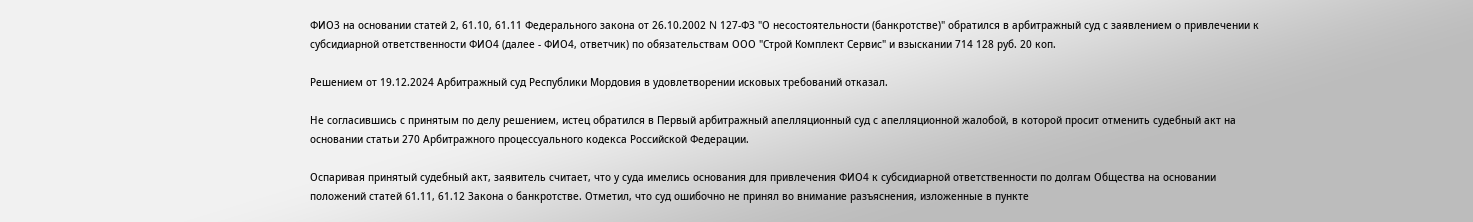ФИО3 на основании статей 2, 61.10, 61.11 Федерального закона от 26.10.2002 N 127-ФЗ "О несостоятельности (банкротстве)" обратился в арбитражный суд с заявлением о привлечении к субсидиарной ответственности ФИО4 (далее - ФИО4, ответчик) по обязательствам ООО "Строй Комплект Сервис" и взыскании 714 128 руб. 20 коп.

Решением от 19.12.2024 Арбитражный суд Республики Мордовия в удовлетворении исковых требований отказал.

Не согласившись с принятым по делу решением, истец обратился в Первый арбитражный апелляционный суд с апелляционной жалобой, в которой просит отменить судебный акт на основании статьи 270 Арбитражного процессуального кодекса Российской Федерации.

Оспаривая принятый судебный акт, заявитель считает, что у суда имелись основания для привлечения ФИО4 к субсидиарной ответственности по долгам Общества на основании положений статей 61.11, 61.12 Закона о банкротстве. Отметил, что суд ошибочно не принял во внимание разъяснения, изложенные в пункте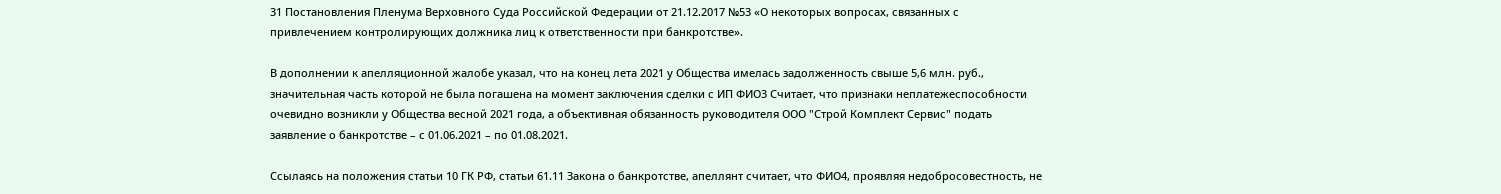31 Постановления Пленума Верховного Суда Российской Федерации от 21.12.2017 №53 «О некоторых вопросах, связанных с привлечением контролирующих должника лиц к ответственности при банкротстве».

В дополнении к апелляционной жалобе указал, что на конец лета 2021 у Общества имелась задолженность свыше 5,6 млн. руб., значительная часть которой не была погашена на момент заключения сделки с ИП ФИО3 Считает, что признаки неплатежеспособности очевидно возникли у Общества весной 2021 года, а объективная обязанность руководителя ООО "Строй Комплект Сервис" подать заявление о банкротстве – с 01.06.2021 – по 01.08.2021.

Ссылаясь на положения статьи 10 ГК РФ, статьи 61.11 Закона о банкротстве, апеллянт считает, что ФИО4, проявляя недобросовестность, не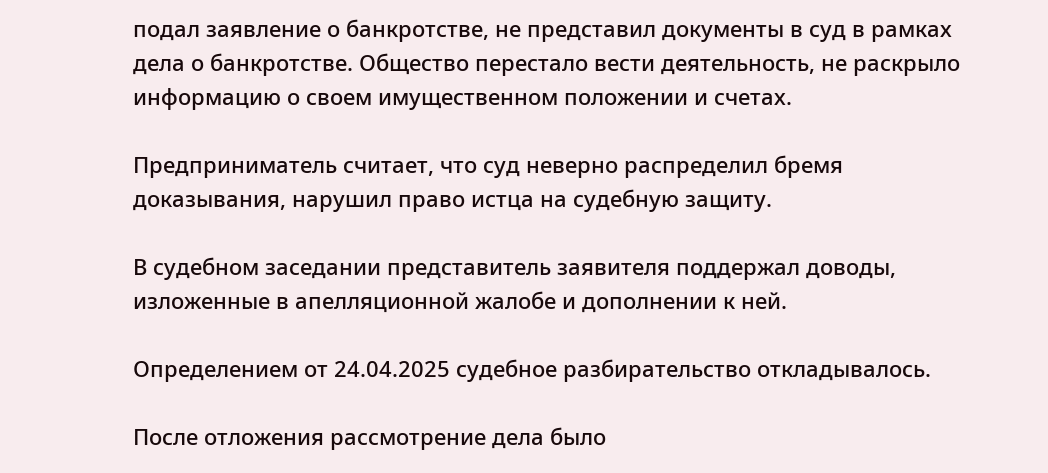подал заявление о банкротстве, не представил документы в суд в рамках дела о банкротстве. Общество перестало вести деятельность, не раскрыло информацию о своем имущественном положении и счетах.

Предприниматель считает, что суд неверно распределил бремя доказывания, нарушил право истца на судебную защиту.

В судебном заседании представитель заявителя поддержал доводы, изложенные в апелляционной жалобе и дополнении к ней.

Определением от 24.04.2025 судебное разбирательство откладывалось.

После отложения рассмотрение дела было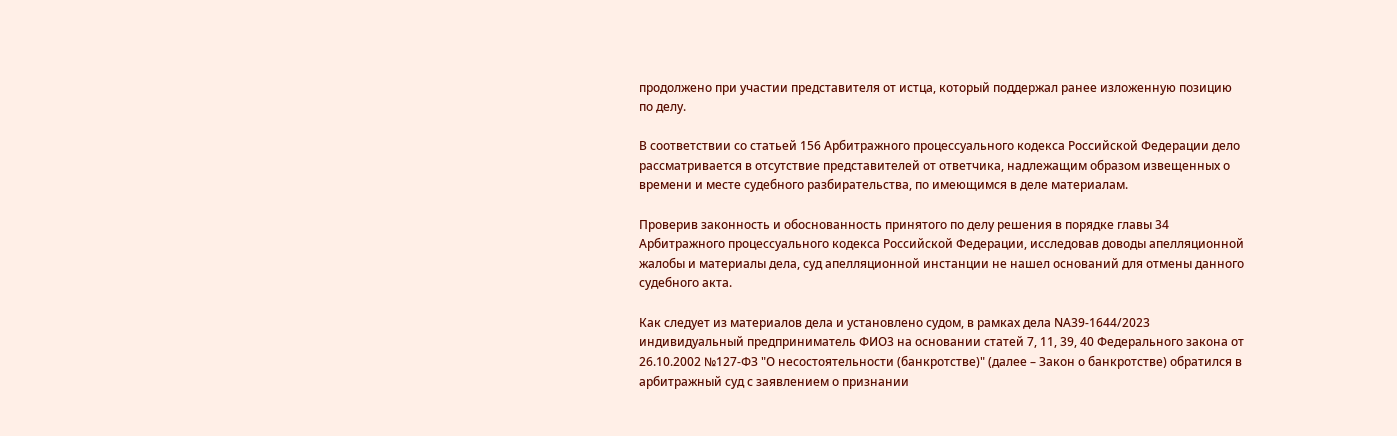продолжено при участии представителя от истца, который поддержал ранее изложенную позицию по делу.

В соответствии со статьей 156 Арбитражного процессуального кодекса Российской Федерации дело рассматривается в отсутствие представителей от ответчика, надлежащим образом извещенных о времени и месте судебного разбирательства, по имеющимся в деле материалам.

Проверив законность и обоснованность принятого по делу решения в порядке главы 34 Арбитражного процессуального кодекса Российской Федерации, исследовав доводы апелляционной жалобы и материалы дела, суд апелляционной инстанции не нашел оснований для отмены данного судебного акта.

Как следует из материалов дела и установлено судом, в рамках дела NА39-1644/2023 индивидуальный предприниматель ФИО3 на основании статей 7, 11, 39, 40 Федерального закона от 26.10.2002 №127-ФЗ "О несостоятельности (банкротстве)" (далее – Закон о банкротстве) обратился в арбитражный суд с заявлением о признании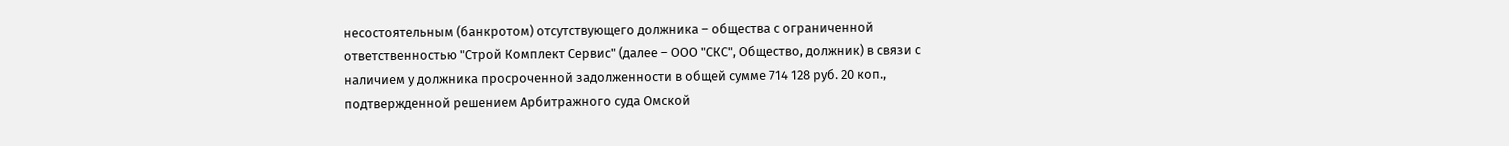несостоятельным (банкротом) отсутствующего должника – общества с ограниченной ответственностью "Строй Комплект Сервис" (далее – ООО "СКС", Общество, должник) в связи с наличием у должника просроченной задолженности в общей сумме 714 128 руб. 20 коп., подтвержденной решением Арбитражного суда Омской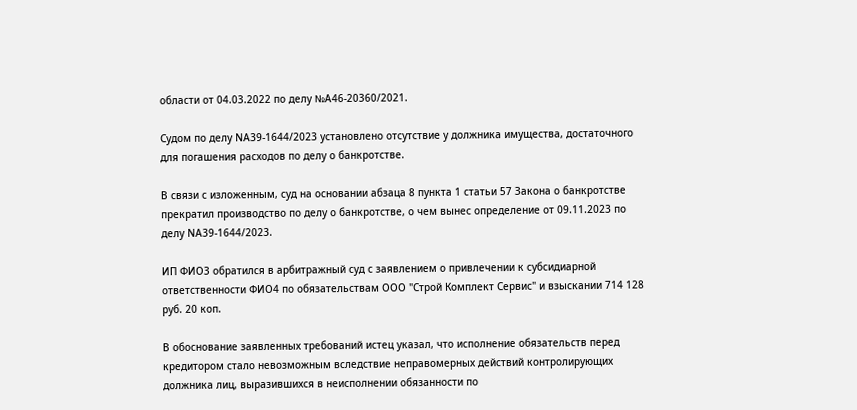области от 04.03.2022 по делу №А46-20360/2021.

Судом по делу NА39-1644/2023 установлено отсутствие у должника имущества, достаточного для погашения расходов по делу о банкротстве.

В связи с изложенным, суд на основании абзаца 8 пункта 1 статьи 57 Закона о банкротстве прекратил производство по делу о банкротстве, о чем вынес определение от 09.11.2023 по делу NА39-1644/2023.

ИП ФИО3 обратился в арбитражный суд с заявлением о привлечении к субсидиарной ответственности ФИО4 по обязательствам ООО "Строй Комплект Сервис" и взыскании 714 128 руб. 20 коп.

В обоснование заявленных требований истец указал, что исполнение обязательств перед кредитором стало невозможным вследствие неправомерных действий контролирующих должника лиц, выразившихся в неисполнении обязанности по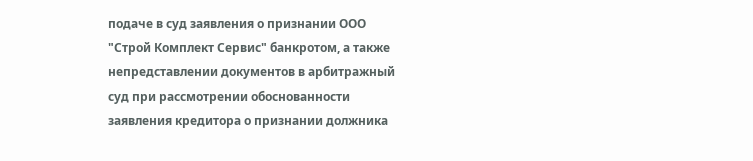подаче в суд заявления о признании ООО "Строй Комплект Сервис" банкротом, а также непредставлении документов в арбитражный суд при рассмотрении обоснованности заявления кредитора о признании должника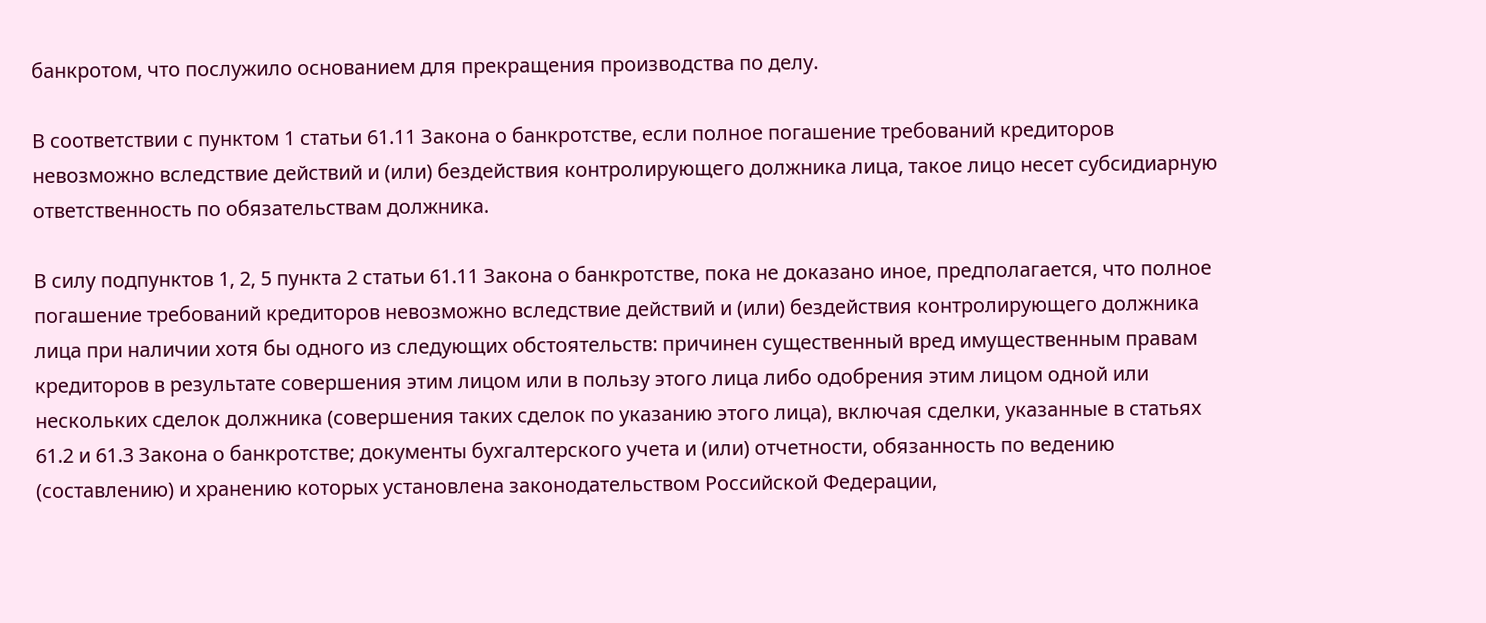банкротом, что послужило основанием для прекращения производства по делу.

В соответствии с пунктом 1 статьи 61.11 Закона о банкротстве, если полное погашение требований кредиторов невозможно вследствие действий и (или) бездействия контролирующего должника лица, такое лицо несет субсидиарную ответственность по обязательствам должника.

В силу подпунктов 1, 2, 5 пункта 2 статьи 61.11 Закона о банкротстве, пока не доказано иное, предполагается, что полное погашение требований кредиторов невозможно вследствие действий и (или) бездействия контролирующего должника лица при наличии хотя бы одного из следующих обстоятельств: причинен существенный вред имущественным правам кредиторов в результате совершения этим лицом или в пользу этого лица либо одобрения этим лицом одной или нескольких сделок должника (совершения таких сделок по указанию этого лица), включая сделки, указанные в статьях 61.2 и 61.3 Закона о банкротстве; документы бухгалтерского учета и (или) отчетности, обязанность по ведению (составлению) и хранению которых установлена законодательством Российской Федерации,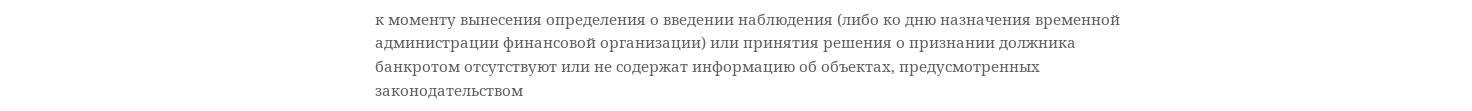к моменту вынесения определения о введении наблюдения (либо ко дню назначения временной администрации финансовой организации) или принятия решения о признании должника банкротом отсутствуют или не содержат информацию об объектах, предусмотренных законодательством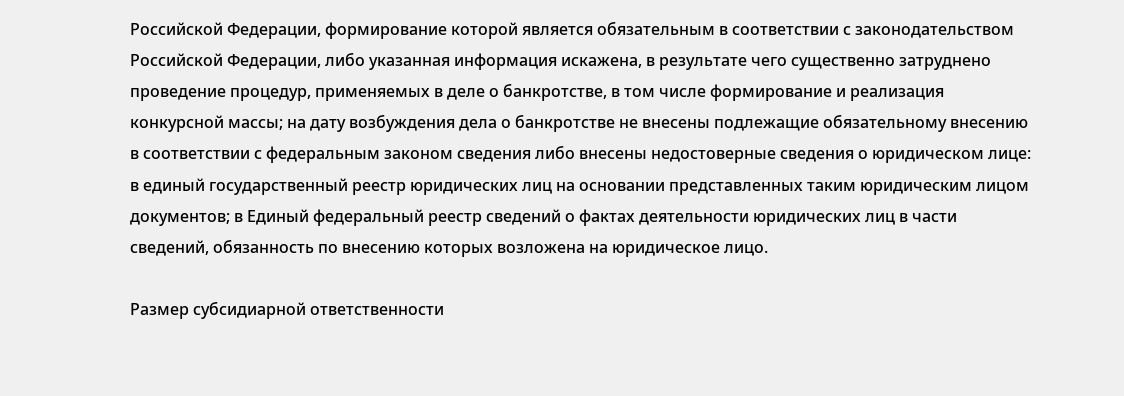Российской Федерации, формирование которой является обязательным в соответствии с законодательством Российской Федерации, либо указанная информация искажена, в результате чего существенно затруднено проведение процедур, применяемых в деле о банкротстве, в том числе формирование и реализация конкурсной массы; на дату возбуждения дела о банкротстве не внесены подлежащие обязательному внесению в соответствии с федеральным законом сведения либо внесены недостоверные сведения о юридическом лице: в единый государственный реестр юридических лиц на основании представленных таким юридическим лицом документов; в Единый федеральный реестр сведений о фактах деятельности юридических лиц в части сведений, обязанность по внесению которых возложена на юридическое лицо.

Размер субсидиарной ответственности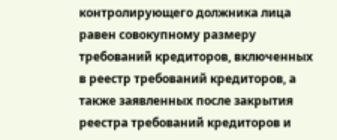контролирующего должника лица равен совокупному размеру требований кредиторов, включенных в реестр требований кредиторов, а также заявленных после закрытия реестра требований кредиторов и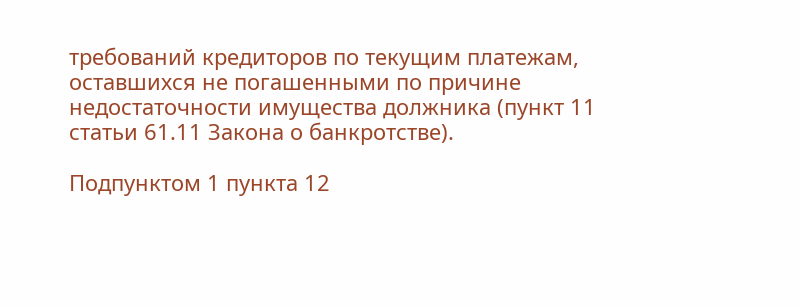требований кредиторов по текущим платежам, оставшихся не погашенными по причине недостаточности имущества должника (пункт 11 статьи 61.11 Закона о банкротстве).

Подпунктом 1 пункта 12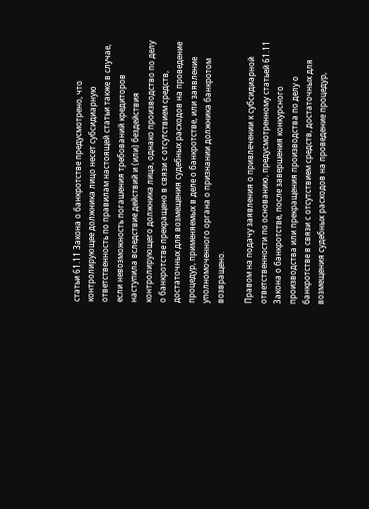статьи 61.11 Закона о банкротстве предусмотрено, что контролирующее должника лицо несет субсидиарную ответственность по правилам настоящей статьи также в случае, если невозможность погашения требований кредиторов наступила вследствие действий и (или) бездействия контролирующего должника лица, однако производство по делу о банкротстве прекращено в связи с отсутствием средств, достаточных для возмещения судебных расходов на проведение процедур, применяемых в деле о банкротстве, или заявление уполномоченного органа о признании должника банкротом возвращено.

Правом на подачу заявления о привлечении к субсидиарной ответственности по основанию, предусмотренному статьей 61.11 Закона о банкротстве, после завершения конкурсного производства или прекращения производства по делу о банкротстве в связи с отсутствием средств, достаточных для возмещения судебных расходов на проведение процедур,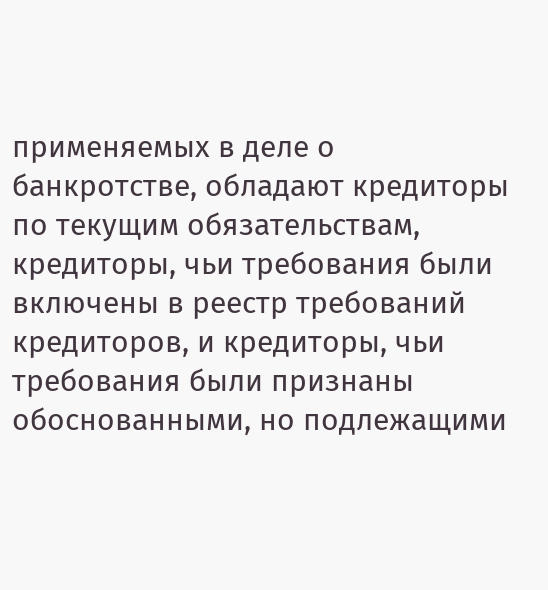применяемых в деле о банкротстве, обладают кредиторы по текущим обязательствам, кредиторы, чьи требования были включены в реестр требований кредиторов, и кредиторы, чьи требования были признаны обоснованными, но подлежащими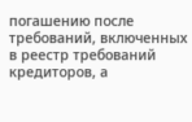погашению после требований, включенных в реестр требований кредиторов, а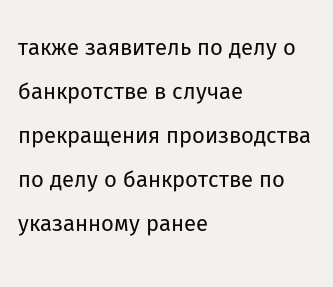также заявитель по делу о банкротстве в случае прекращения производства по делу о банкротстве по указанному ранее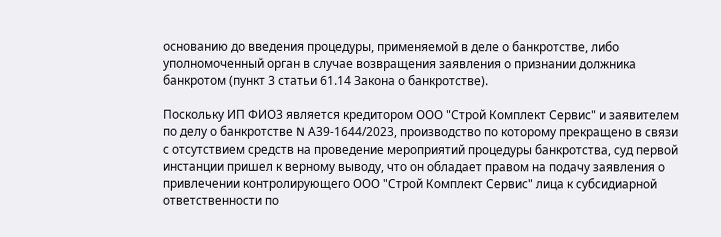основанию до введения процедуры, применяемой в деле о банкротстве, либо уполномоченный орган в случае возвращения заявления о признании должника банкротом (пункт 3 статьи 61.14 Закона о банкротстве).

Поскольку ИП ФИО3 является кредитором ООО "Строй Комплект Сервис" и заявителем по делу о банкротстве N А39-1644/2023, производство по которому прекращено в связи с отсутствием средств на проведение мероприятий процедуры банкротства, суд первой инстанции пришел к верному выводу, что он обладает правом на подачу заявления о привлечении контролирующего ООО "Строй Комплект Сервис" лица к субсидиарной ответственности по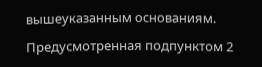вышеуказанным основаниям.

Предусмотренная подпунктом 2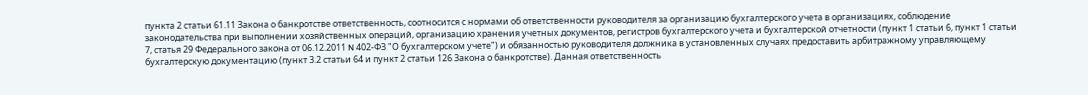пункта 2 статьи 61.11 Закона о банкротстве ответственность, соотносится с нормами об ответственности руководителя за организацию бухгалтерского учета в организациях, соблюдение законодательства при выполнении хозяйственных операций, организацию хранения учетных документов, регистров бухгалтерского учета и бухгалтерской отчетности (пункт 1 статьи 6, пункт 1 статьи 7, статья 29 Федерального закона от 06.12.2011 N 402-ФЗ "О бухгалтерском учете") и обязанностью руководителя должника в установленных случаях предоставить арбитражному управляющему бухгалтерскую документацию (пункт 3.2 статьи 64 и пункт 2 статьи 126 Закона о банкротстве). Данная ответственность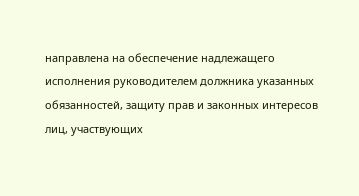направлена на обеспечение надлежащего исполнения руководителем должника указанных обязанностей, защиту прав и законных интересов лиц, участвующих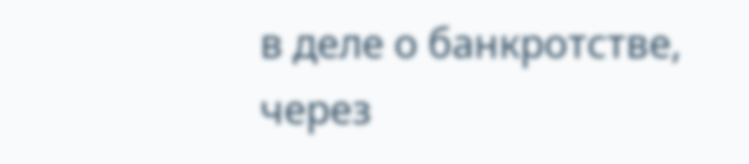в деле о банкротстве, через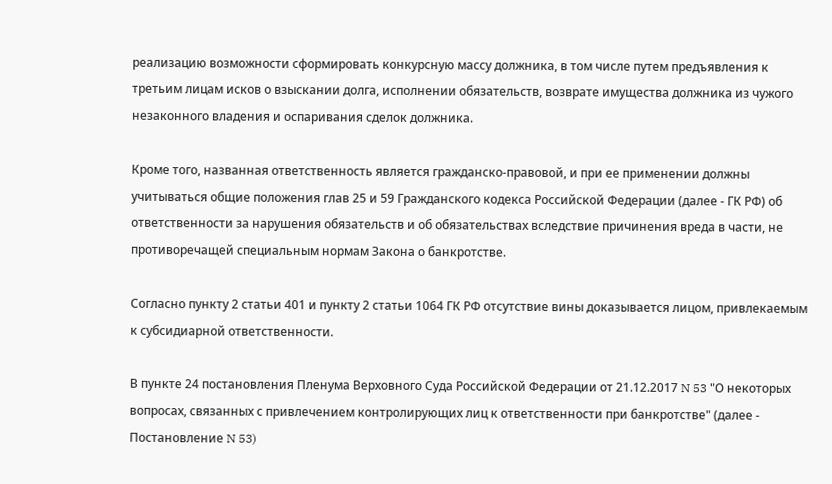реализацию возможности сформировать конкурсную массу должника, в том числе путем предъявления к третьим лицам исков о взыскании долга, исполнении обязательств, возврате имущества должника из чужого незаконного владения и оспаривания сделок должника.

Кроме того, названная ответственность является гражданско-правовой, и при ее применении должны учитываться общие положения глав 25 и 59 Гражданского кодекса Российской Федерации (далее - ГК РФ) об ответственности за нарушения обязательств и об обязательствах вследствие причинения вреда в части, не противоречащей специальным нормам Закона о банкротстве.

Согласно пункту 2 статьи 401 и пункту 2 статьи 1064 ГК РФ отсутствие вины доказывается лицом, привлекаемым к субсидиарной ответственности.

В пункте 24 постановления Пленума Верховного Суда Российской Федерации от 21.12.2017 N 53 "О некоторых вопросах, связанных с привлечением контролирующих лиц к ответственности при банкротстве" (далее - Постановление N 53)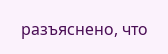разъяснено, что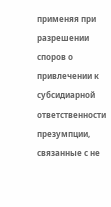применяя при разрешении споров о привлечении к субсидиарной ответственности презумпции, связанные с не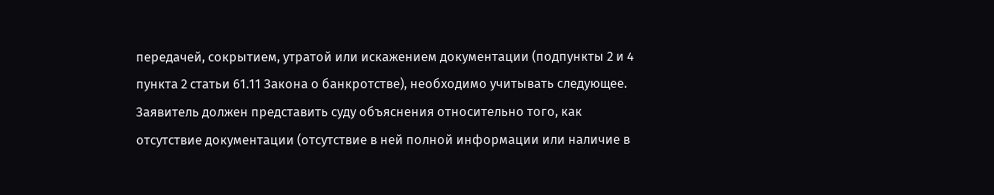передачей, сокрытием, утратой или искажением документации (подпункты 2 и 4 пункта 2 статьи 61.11 Закона о банкротстве), необходимо учитывать следующее. Заявитель должен представить суду объяснения относительно того, как отсутствие документации (отсутствие в ней полной информации или наличие в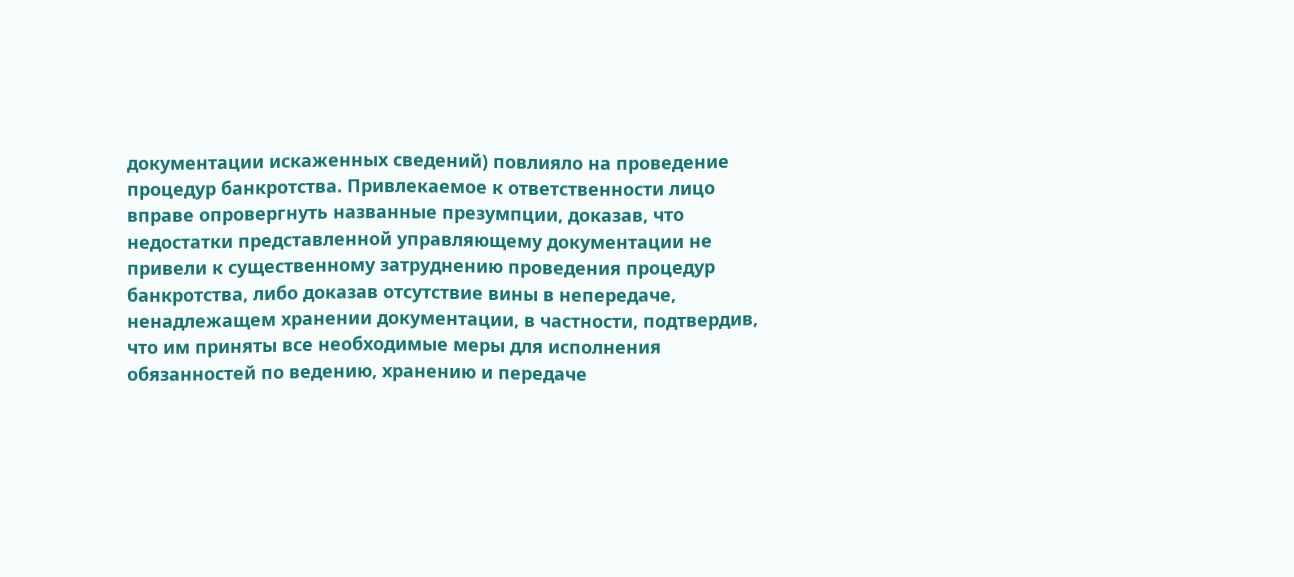документации искаженных сведений) повлияло на проведение процедур банкротства. Привлекаемое к ответственности лицо вправе опровергнуть названные презумпции, доказав, что недостатки представленной управляющему документации не привели к существенному затруднению проведения процедур банкротства, либо доказав отсутствие вины в непередаче, ненадлежащем хранении документации, в частности, подтвердив, что им приняты все необходимые меры для исполнения обязанностей по ведению, хранению и передаче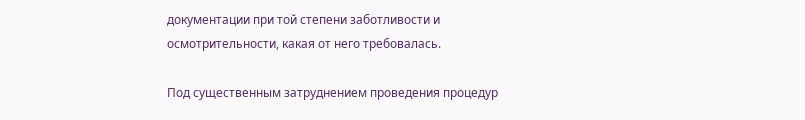документации при той степени заботливости и осмотрительности, какая от него требовалась.

Под существенным затруднением проведения процедур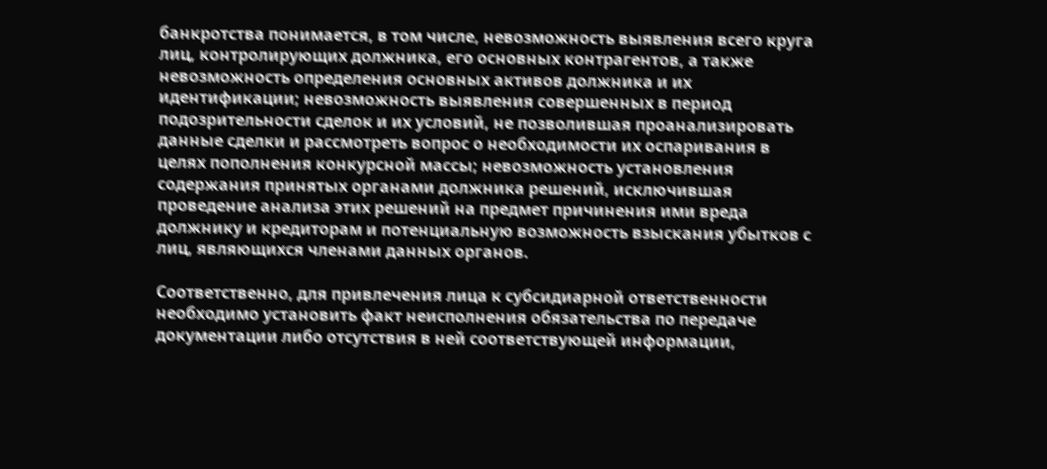банкротства понимается, в том числе, невозможность выявления всего круга лиц, контролирующих должника, его основных контрагентов, а также невозможность определения основных активов должника и их идентификации; невозможность выявления совершенных в период подозрительности сделок и их условий, не позволившая проанализировать данные сделки и рассмотреть вопрос о необходимости их оспаривания в целях пополнения конкурсной массы; невозможность установления содержания принятых органами должника решений, исключившая проведение анализа этих решений на предмет причинения ими вреда должнику и кредиторам и потенциальную возможность взыскания убытков с лиц, являющихся членами данных органов.

Соответственно, для привлечения лица к субсидиарной ответственности необходимо установить факт неисполнения обязательства по передаче документации либо отсутствия в ней соответствующей информации,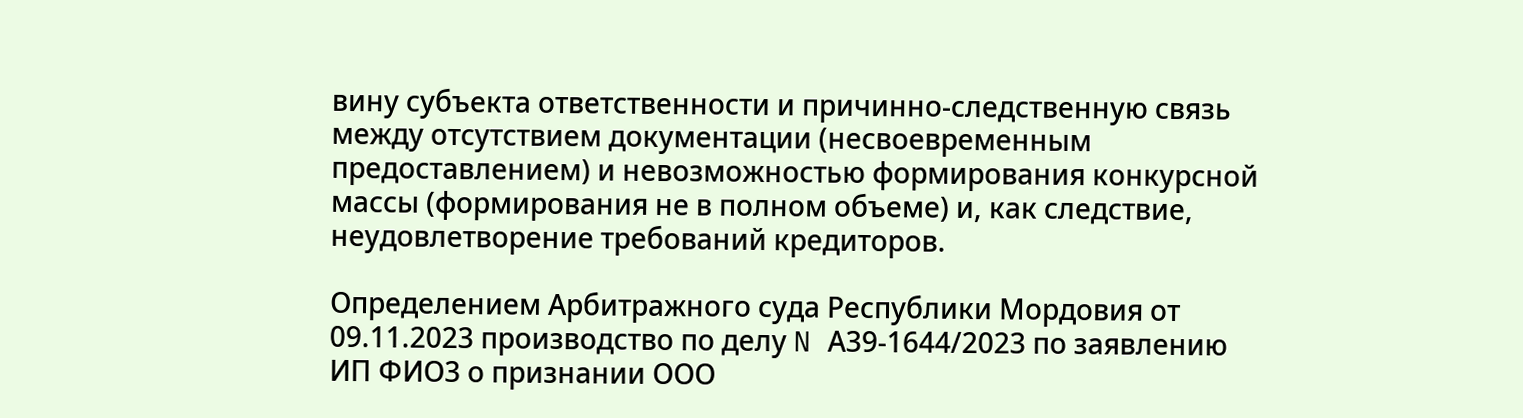вину субъекта ответственности и причинно-следственную связь между отсутствием документации (несвоевременным предоставлением) и невозможностью формирования конкурсной массы (формирования не в полном объеме) и, как следствие, неудовлетворение требований кредиторов.

Определением Арбитражного суда Республики Мордовия от 09.11.2023 производство по делу N А39-1644/2023 по заявлению ИП ФИО3 о признании ООО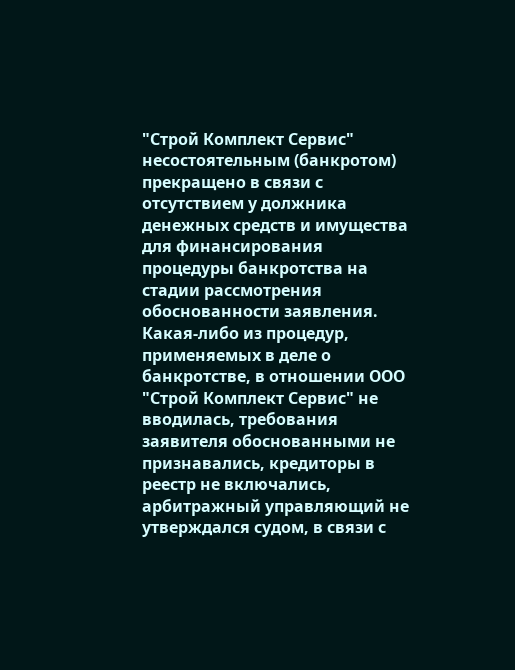"Строй Комплект Сервис" несостоятельным (банкротом) прекращено в связи с отсутствием у должника денежных средств и имущества для финансирования процедуры банкротства на стадии рассмотрения обоснованности заявления. Какая-либо из процедур, применяемых в деле о банкротстве, в отношении ООО "Строй Комплект Сервис" не вводилась, требования заявителя обоснованными не признавались, кредиторы в реестр не включались, арбитражный управляющий не утверждался судом, в связи с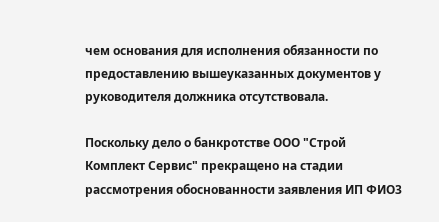чем основания для исполнения обязанности по предоставлению вышеуказанных документов у руководителя должника отсутствовала.

Поскольку дело о банкротстве ООО "Строй Комплект Сервис" прекращено на стадии рассмотрения обоснованности заявления ИП ФИО3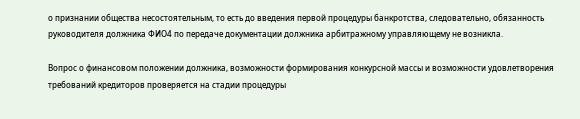о признании общества несостоятельным, то есть до введения первой процедуры банкротства, следовательно, обязанность руководителя должника ФИО4 по передаче документации должника арбитражному управляющему не возникла.

Вопрос о финансовом положении должника, возможности формирования конкурсной массы и возможности удовлетворения требований кредиторов проверяется на стадии процедуры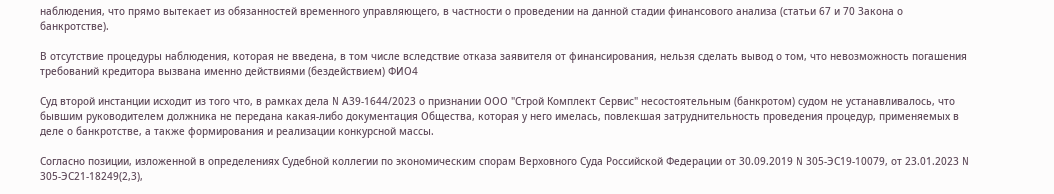наблюдения, что прямо вытекает из обязанностей временного управляющего, в частности о проведении на данной стадии финансового анализа (статьи 67 и 70 Закона о банкротстве).

В отсутствие процедуры наблюдения, которая не введена, в том числе вследствие отказа заявителя от финансирования, нельзя сделать вывод о том, что невозможность погашения требований кредитора вызвана именно действиями (бездействием) ФИО4

Суд второй инстанции исходит из того что, в рамках дела N А39-1644/2023 о признании ООО "Строй Комплект Сервис" несостоятельным (банкротом) судом не устанавливалось, что бывшим руководителем должника не передана какая-либо документация Общества, которая у него имелась, повлекшая затруднительность проведения процедур, применяемых в деле о банкротстве, а также формирования и реализации конкурсной массы.

Согласно позиции, изложенной в определениях Судебной коллегии по экономическим спорам Верховного Суда Российской Федерации от 30.09.2019 N 305-ЭС19-10079, от 23.01.2023 N 305-ЭС21-18249(2,3),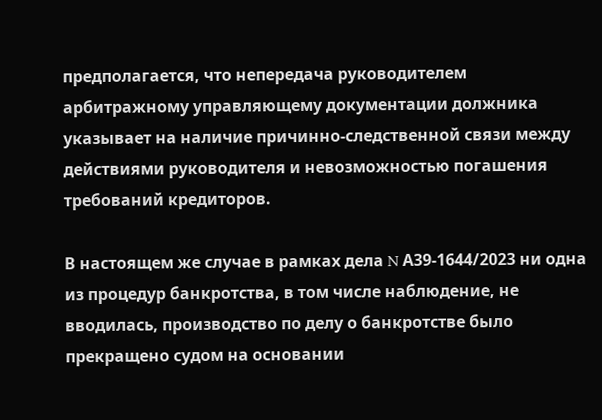предполагается, что непередача руководителем арбитражному управляющему документации должника указывает на наличие причинно-следственной связи между действиями руководителя и невозможностью погашения требований кредиторов.

В настоящем же случае в рамках дела N А39-1644/2023 ни одна из процедур банкротства, в том числе наблюдение, не вводилась, производство по делу о банкротстве было прекращено судом на основании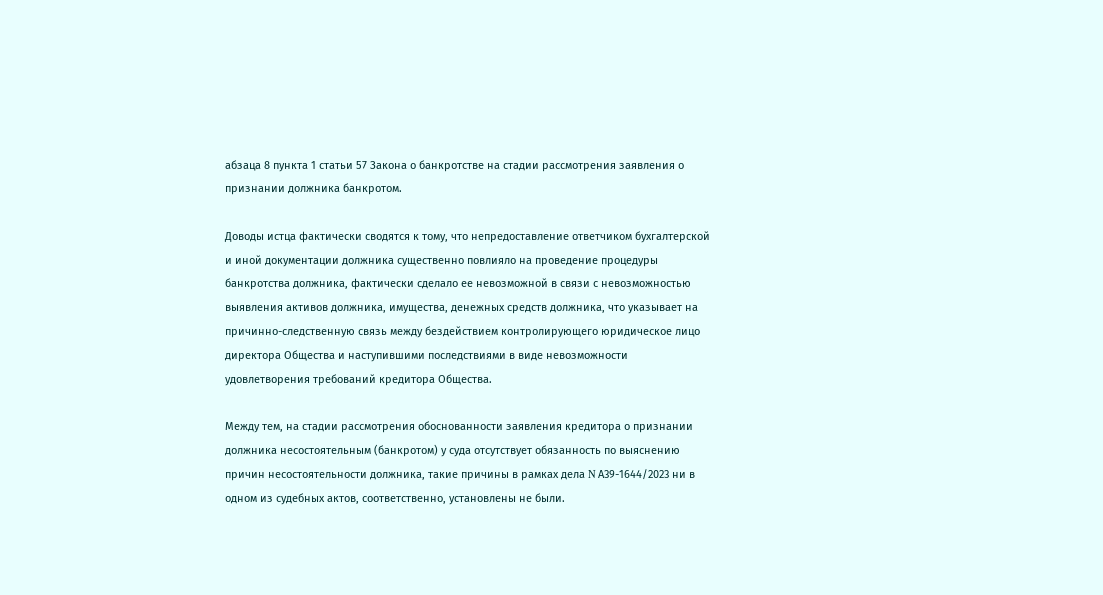абзаца 8 пункта 1 статьи 57 Закона о банкротстве на стадии рассмотрения заявления о признании должника банкротом.

Доводы истца фактически сводятся к тому, что непредоставление ответчиком бухгалтерской и иной документации должника существенно повлияло на проведение процедуры банкротства должника, фактически сделало ее невозможной в связи с невозможностью выявления активов должника, имущества, денежных средств должника, что указывает на причинно-следственную связь между бездействием контролирующего юридическое лицо директора Общества и наступившими последствиями в виде невозможности удовлетворения требований кредитора Общества.

Между тем, на стадии рассмотрения обоснованности заявления кредитора о признании должника несостоятельным (банкротом) у суда отсутствует обязанность по выяснению причин несостоятельности должника, такие причины в рамках дела N А39-1644/2023 ни в одном из судебных актов, соответственно, установлены не были.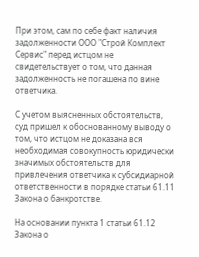При этом, сам по себе факт наличия задолженности ООО "Строй Комплект Сервис" перед истцом не свидетельствует о том, что данная задолженность не погашена по вине ответчика.

С учетом выясненных обстоятельств, суд пришел к обоснованному выводу о том, что истцом не доказана вся необходимая совокупность юридически значимых обстоятельств для привлечения ответчика к субсидиарной ответственности в порядке статьи 61.11 Закона о банкротстве.

На основании пункта 1 статьи 61.12 Закона о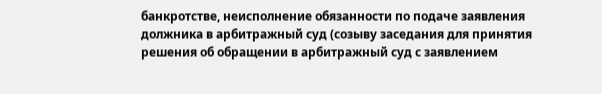банкротстве, неисполнение обязанности по подаче заявления должника в арбитражный суд (созыву заседания для принятия решения об обращении в арбитражный суд с заявлением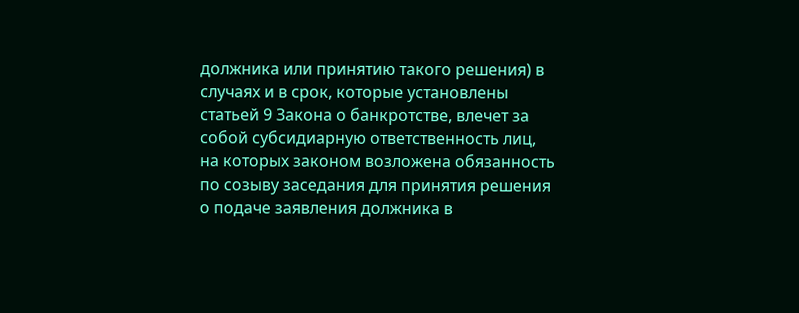должника или принятию такого решения) в случаях и в срок, которые установлены статьей 9 Закона о банкротстве, влечет за собой субсидиарную ответственность лиц, на которых законом возложена обязанность по созыву заседания для принятия решения о подаче заявления должника в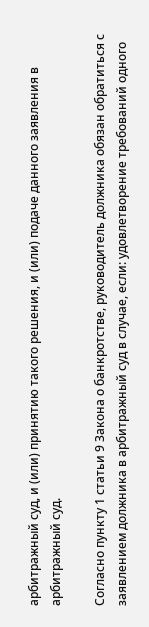арбитражный суд, и (или) принятию такого решения, и (или) подаче данного заявления в арбитражный суд.

Согласно пункту 1 статьи 9 Закона о банкротстве, руководитель должника обязан обратиться с заявлением должника в арбитражный суд в случае, если: удовлетворение требований одного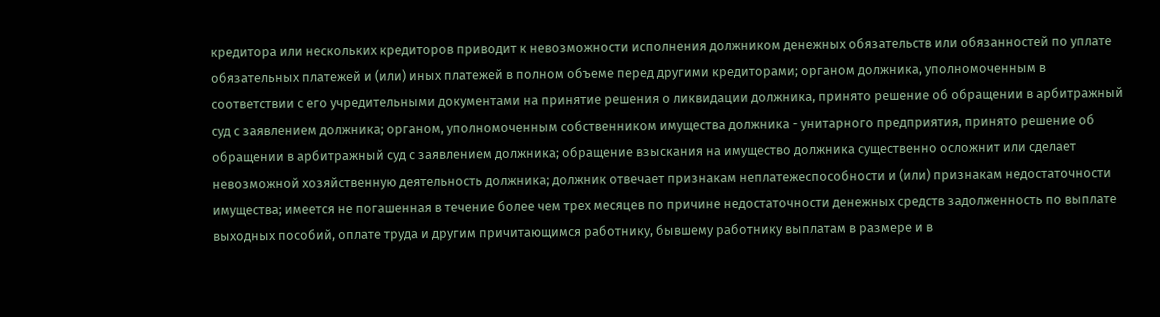кредитора или нескольких кредиторов приводит к невозможности исполнения должником денежных обязательств или обязанностей по уплате обязательных платежей и (или) иных платежей в полном объеме перед другими кредиторами; органом должника, уполномоченным в соответствии с его учредительными документами на принятие решения о ликвидации должника, принято решение об обращении в арбитражный суд с заявлением должника; органом, уполномоченным собственником имущества должника - унитарного предприятия, принято решение об обращении в арбитражный суд с заявлением должника; обращение взыскания на имущество должника существенно осложнит или сделает невозможной хозяйственную деятельность должника; должник отвечает признакам неплатежеспособности и (или) признакам недостаточности имущества; имеется не погашенная в течение более чем трех месяцев по причине недостаточности денежных средств задолженность по выплате выходных пособий, оплате труда и другим причитающимся работнику, бывшему работнику выплатам в размере и в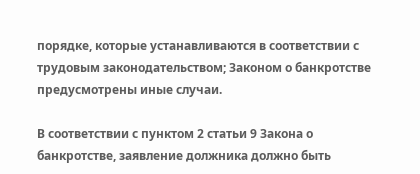порядке, которые устанавливаются в соответствии с трудовым законодательством; Законом о банкротстве предусмотрены иные случаи.

В соответствии с пунктом 2 статьи 9 Закона о банкротстве, заявление должника должно быть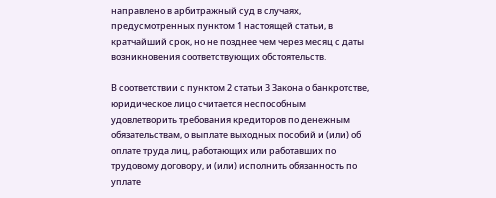направлено в арбитражный суд в случаях, предусмотренных пунктом 1 настоящей статьи, в кратчайший срок, но не позднее чем через месяц с даты возникновения соответствующих обстоятельств.

В соответствии с пунктом 2 статьи 3 Закона о банкротстве, юридическое лицо считается неспособным удовлетворить требования кредиторов по денежным обязательствам, о выплате выходных пособий и (или) об оплате труда лиц, работающих или работавших по трудовому договору, и (или) исполнить обязанность по уплате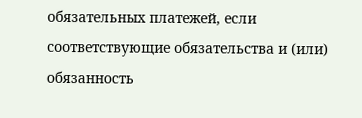обязательных платежей, если соответствующие обязательства и (или) обязанность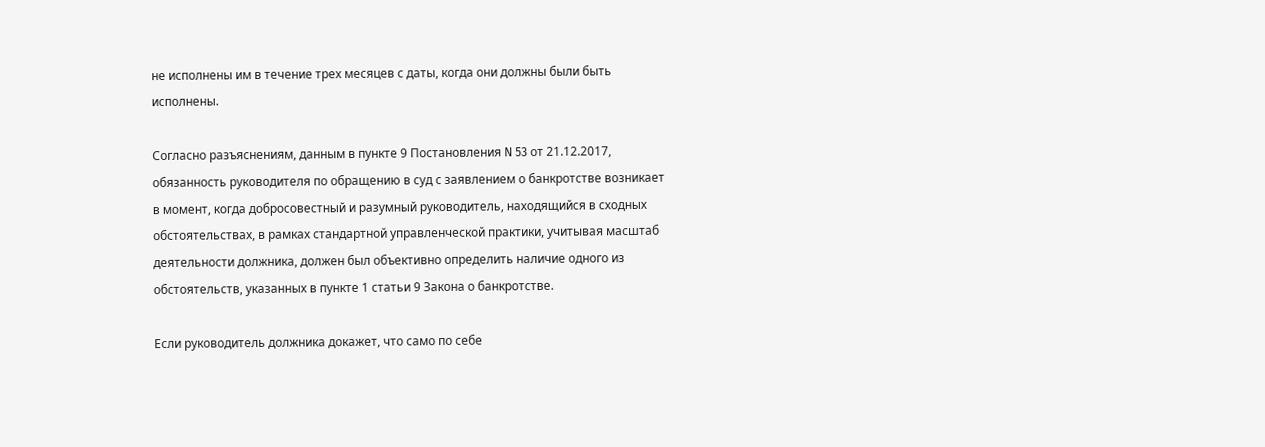не исполнены им в течение трех месяцев с даты, когда они должны были быть исполнены.

Согласно разъяснениям, данным в пункте 9 Постановления N 53 от 21.12.2017, обязанность руководителя по обращению в суд с заявлением о банкротстве возникает в момент, когда добросовестный и разумный руководитель, находящийся в сходных обстоятельствах, в рамках стандартной управленческой практики, учитывая масштаб деятельности должника, должен был объективно определить наличие одного из обстоятельств, указанных в пункте 1 статьи 9 Закона о банкротстве.

Если руководитель должника докажет, что само по себе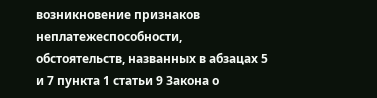возникновение признаков неплатежеспособности, обстоятельств, названных в абзацах 5 и 7 пункта 1 статьи 9 Закона о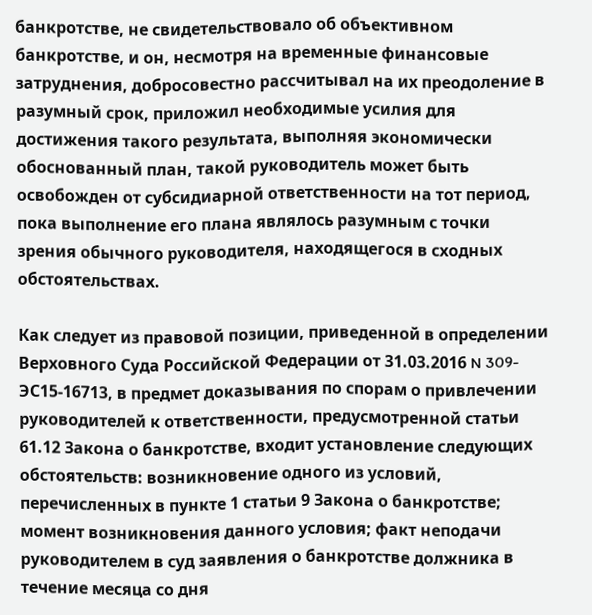банкротстве, не свидетельствовало об объективном банкротстве, и он, несмотря на временные финансовые затруднения, добросовестно рассчитывал на их преодоление в разумный срок, приложил необходимые усилия для достижения такого результата, выполняя экономически обоснованный план, такой руководитель может быть освобожден от субсидиарной ответственности на тот период, пока выполнение его плана являлось разумным с точки зрения обычного руководителя, находящегося в сходных обстоятельствах.

Как следует из правовой позиции, приведенной в определении Верховного Суда Российской Федерации от 31.03.2016 N 309-ЭС15-16713, в предмет доказывания по спорам о привлечении руководителей к ответственности, предусмотренной статьи 61.12 Закона о банкротстве, входит установление следующих обстоятельств: возникновение одного из условий, перечисленных в пункте 1 статьи 9 Закона о банкротстве; момент возникновения данного условия; факт неподачи руководителем в суд заявления о банкротстве должника в течение месяца со дня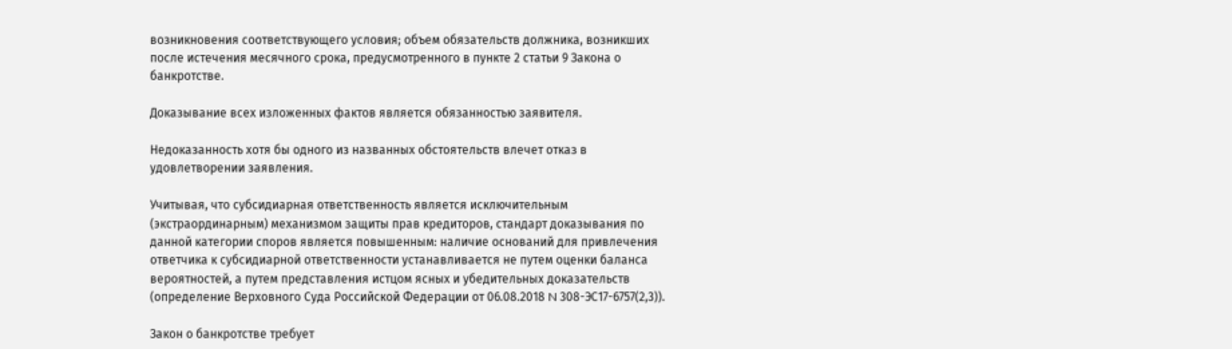возникновения соответствующего условия; объем обязательств должника, возникших после истечения месячного срока, предусмотренного в пункте 2 статьи 9 Закона о банкротстве.

Доказывание всех изложенных фактов является обязанностью заявителя.

Недоказанность хотя бы одного из названных обстоятельств влечет отказ в удовлетворении заявления.

Учитывая, что субсидиарная ответственность является исключительным (экстраординарным) механизмом защиты прав кредиторов, стандарт доказывания по данной категории споров является повышенным: наличие оснований для привлечения ответчика к субсидиарной ответственности устанавливается не путем оценки баланса вероятностей, а путем представления истцом ясных и убедительных доказательств (определение Верховного Суда Российской Федерации от 06.08.2018 N 308-ЭС17-6757(2,3)).

Закон о банкротстве требует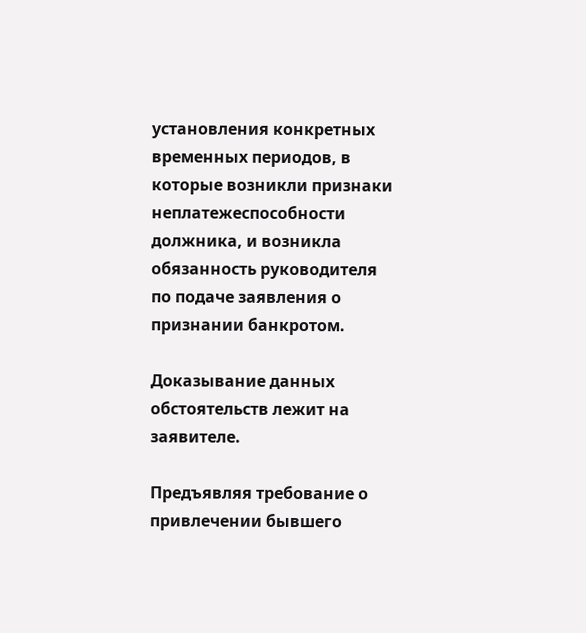установления конкретных временных периодов, в которые возникли признаки неплатежеспособности должника, и возникла обязанность руководителя по подаче заявления о признании банкротом.

Доказывание данных обстоятельств лежит на заявителе.

Предъявляя требование о привлечении бывшего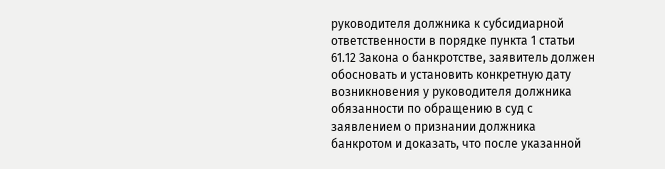руководителя должника к субсидиарной ответственности в порядке пункта 1 статьи 61.12 Закона о банкротстве, заявитель должен обосновать и установить конкретную дату возникновения у руководителя должника обязанности по обращению в суд с заявлением о признании должника банкротом и доказать, что после указанной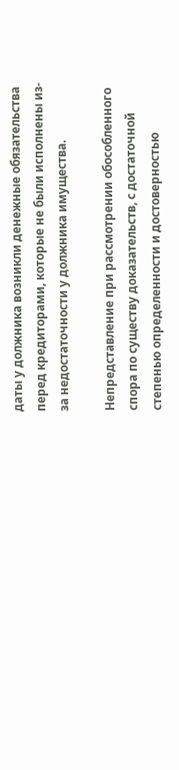даты у должника возникли денежные обязательства перед кредиторами, которые не были исполнены из-за недостаточности у должника имущества.

Непредставление при рассмотрении обособленного спора по существу доказательств, с достаточной степенью определенности и достоверностью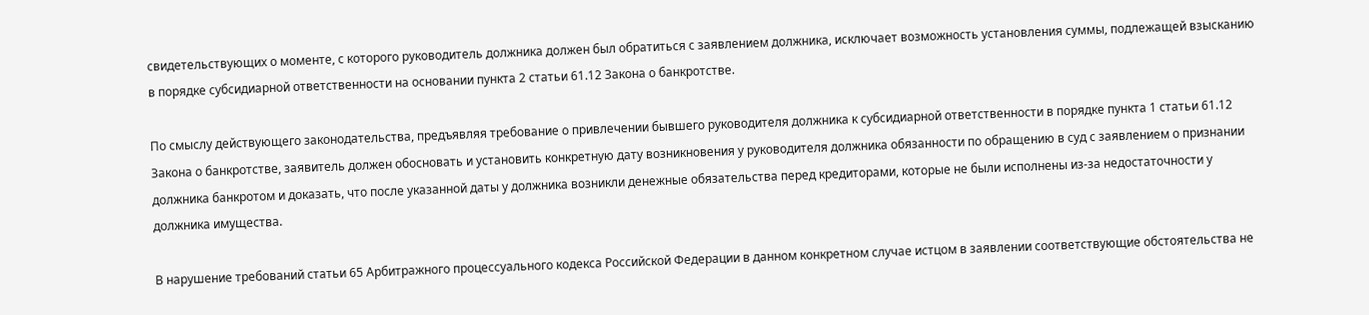свидетельствующих о моменте, с которого руководитель должника должен был обратиться с заявлением должника, исключает возможность установления суммы, подлежащей взысканию в порядке субсидиарной ответственности на основании пункта 2 статьи 61.12 Закона о банкротстве.

По смыслу действующего законодательства, предъявляя требование о привлечении бывшего руководителя должника к субсидиарной ответственности в порядке пункта 1 статьи 61.12 Закона о банкротстве, заявитель должен обосновать и установить конкретную дату возникновения у руководителя должника обязанности по обращению в суд с заявлением о признании должника банкротом и доказать, что после указанной даты у должника возникли денежные обязательства перед кредиторами, которые не были исполнены из-за недостаточности у должника имущества.

В нарушение требований статьи 65 Арбитражного процессуального кодекса Российской Федерации в данном конкретном случае истцом в заявлении соответствующие обстоятельства не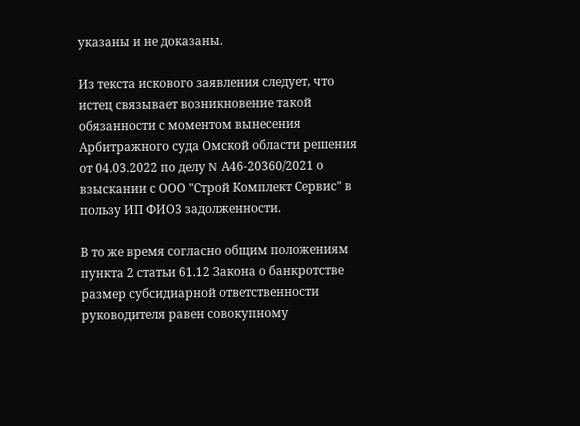указаны и не доказаны.

Из текста искового заявления следует, что истец связывает возникновение такой обязанности с моментом вынесения Арбитражного суда Омской области решения от 04.03.2022 по делу N А46-20360/2021 о взыскании с ООО "Строй Комплект Сервис" в пользу ИП ФИО3 задолженности.

В то же время согласно общим положениям пункта 2 статьи 61.12 Закона о банкротстве размер субсидиарной ответственности руководителя равен совокупному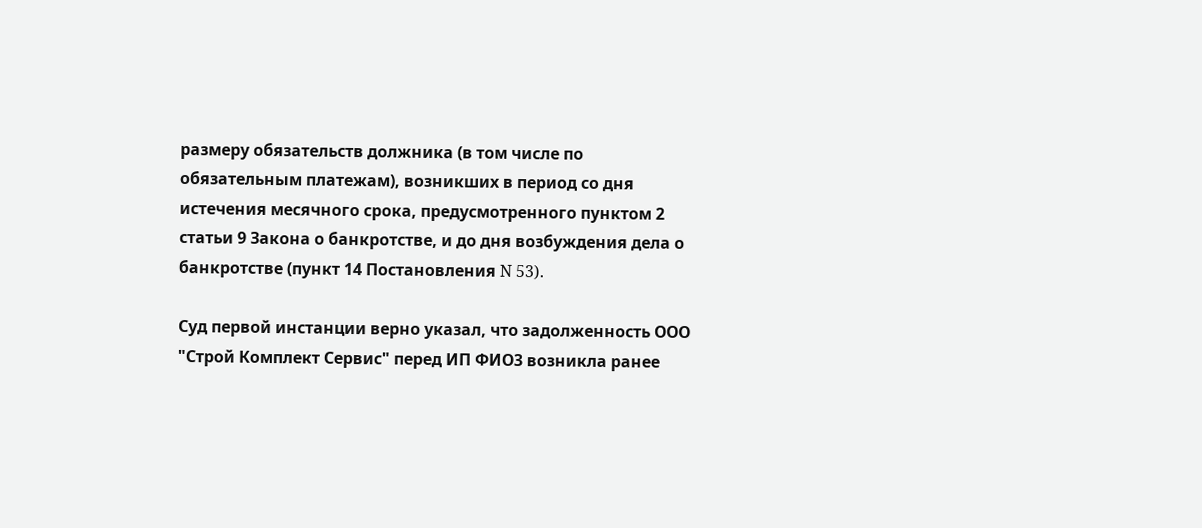размеру обязательств должника (в том числе по обязательным платежам), возникших в период со дня истечения месячного срока, предусмотренного пунктом 2 статьи 9 Закона о банкротстве, и до дня возбуждения дела о банкротстве (пункт 14 Постановления N 53).

Суд первой инстанции верно указал, что задолженность ООО "Строй Комплект Сервис" перед ИП ФИО3 возникла ранее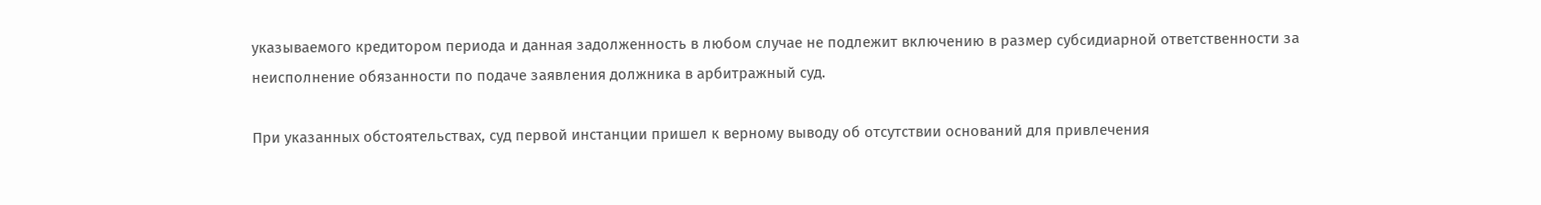указываемого кредитором периода и данная задолженность в любом случае не подлежит включению в размер субсидиарной ответственности за неисполнение обязанности по подаче заявления должника в арбитражный суд.

При указанных обстоятельствах, суд первой инстанции пришел к верному выводу об отсутствии оснований для привлечения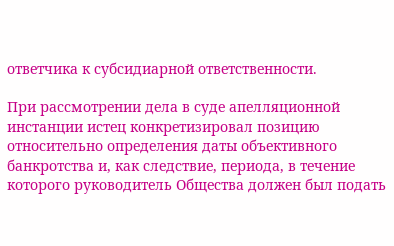ответчика к субсидиарной ответственности.

При рассмотрении дела в суде апелляционной инстанции истец конкретизировал позицию относительно определения даты объективного банкротства и, как следствие, периода, в течение которого руководитель Общества должен был подать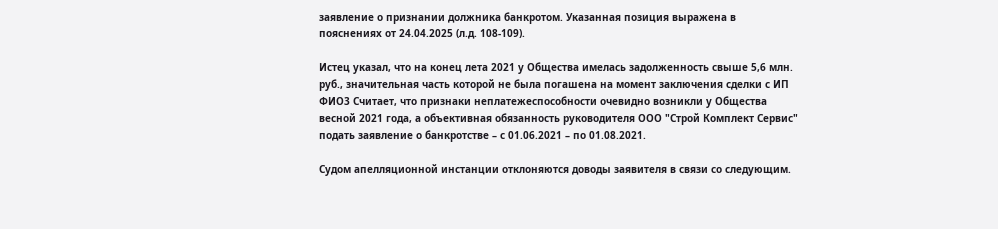заявление о признании должника банкротом. Указанная позиция выражена в пояснениях от 24.04.2025 (л.д. 108-109).

Истец указал, что на конец лета 2021 у Общества имелась задолженность свыше 5,6 млн. руб., значительная часть которой не была погашена на момент заключения сделки с ИП ФИО3 Считает, что признаки неплатежеспособности очевидно возникли у Общества весной 2021 года, а объективная обязанность руководителя ООО "Строй Комплект Сервис" подать заявление о банкротстве – с 01.06.2021 – по 01.08.2021.

Судом апелляционной инстанции отклоняются доводы заявителя в связи со следующим.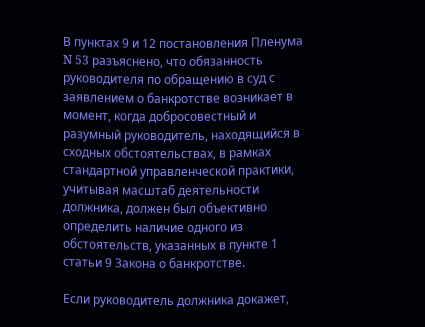В пунктах 9 и 12 постановления Пленума N 53 разъяснено, что обязанность руководителя по обращению в суд с заявлением о банкротстве возникает в момент, когда добросовестный и разумный руководитель, находящийся в сходных обстоятельствах, в рамках стандартной управленческой практики, учитывая масштаб деятельности должника, должен был объективно определить наличие одного из обстоятельств, указанных в пункте 1 статьи 9 Закона о банкротстве.

Если руководитель должника докажет,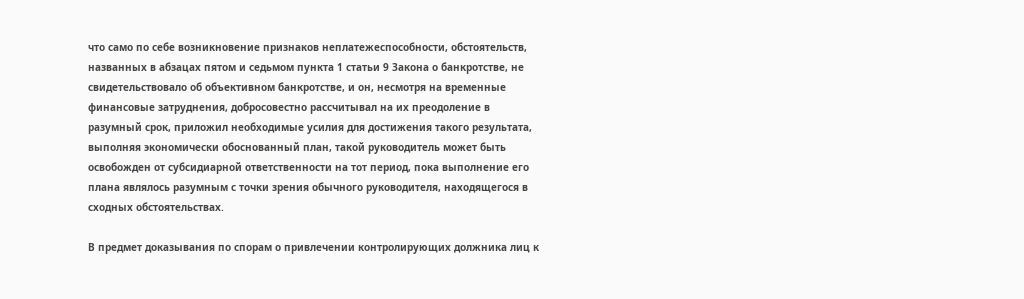что само по себе возникновение признаков неплатежеспособности, обстоятельств, названных в абзацах пятом и седьмом пункта 1 статьи 9 Закона о банкротстве, не свидетельствовало об объективном банкротстве, и он, несмотря на временные финансовые затруднения, добросовестно рассчитывал на их преодоление в разумный срок, приложил необходимые усилия для достижения такого результата, выполняя экономически обоснованный план, такой руководитель может быть освобожден от субсидиарной ответственности на тот период, пока выполнение его плана являлось разумным с точки зрения обычного руководителя, находящегося в сходных обстоятельствах.

В предмет доказывания по спорам о привлечении контролирующих должника лиц к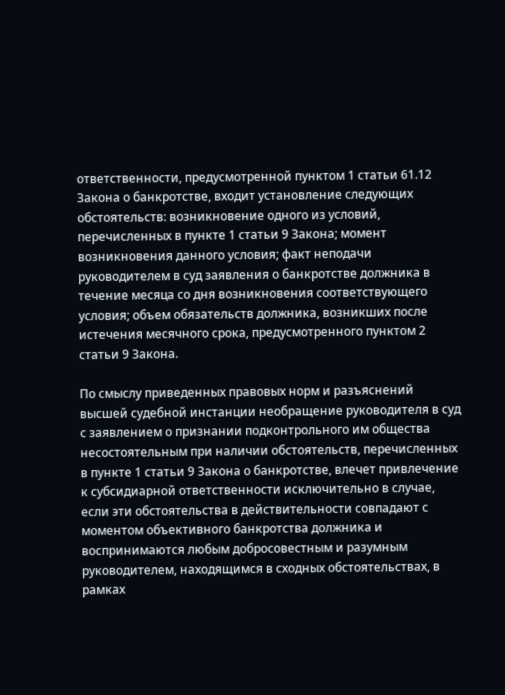ответственности, предусмотренной пунктом 1 статьи 61.12 Закона о банкротстве, входит установление следующих обстоятельств: возникновение одного из условий, перечисленных в пункте 1 статьи 9 Закона; момент возникновения данного условия; факт неподачи руководителем в суд заявления о банкротстве должника в течение месяца со дня возникновения соответствующего условия; объем обязательств должника, возникших после истечения месячного срока, предусмотренного пунктом 2 статьи 9 Закона.

По смыслу приведенных правовых норм и разъяснений высшей судебной инстанции необращение руководителя в суд с заявлением о признании подконтрольного им общества несостоятельным при наличии обстоятельств, перечисленных в пункте 1 статьи 9 Закона о банкротстве, влечет привлечение к субсидиарной ответственности исключительно в случае, если эти обстоятельства в действительности совпадают с моментом объективного банкротства должника и воспринимаются любым добросовестным и разумным руководителем, находящимся в сходных обстоятельствах, в рамках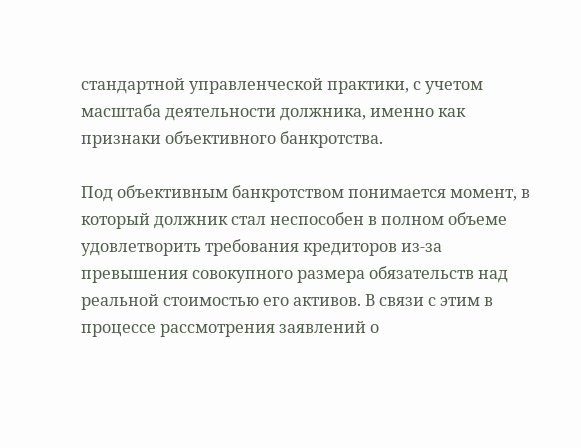стандартной управленческой практики, с учетом масштаба деятельности должника, именно как признаки объективного банкротства.

Под объективным банкротством понимается момент, в который должник стал неспособен в полном объеме удовлетворить требования кредиторов из-за превышения совокупного размера обязательств над реальной стоимостью его активов. В связи с этим в процессе рассмотрения заявлений о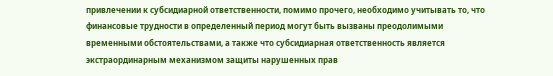привлечении к субсидиарной ответственности, помимо прочего, необходимо учитывать то, что финансовые трудности в определенный период могут быть вызваны преодолимыми временными обстоятельствами, а также что субсидиарная ответственность является экстраординарным механизмом защиты нарушенных прав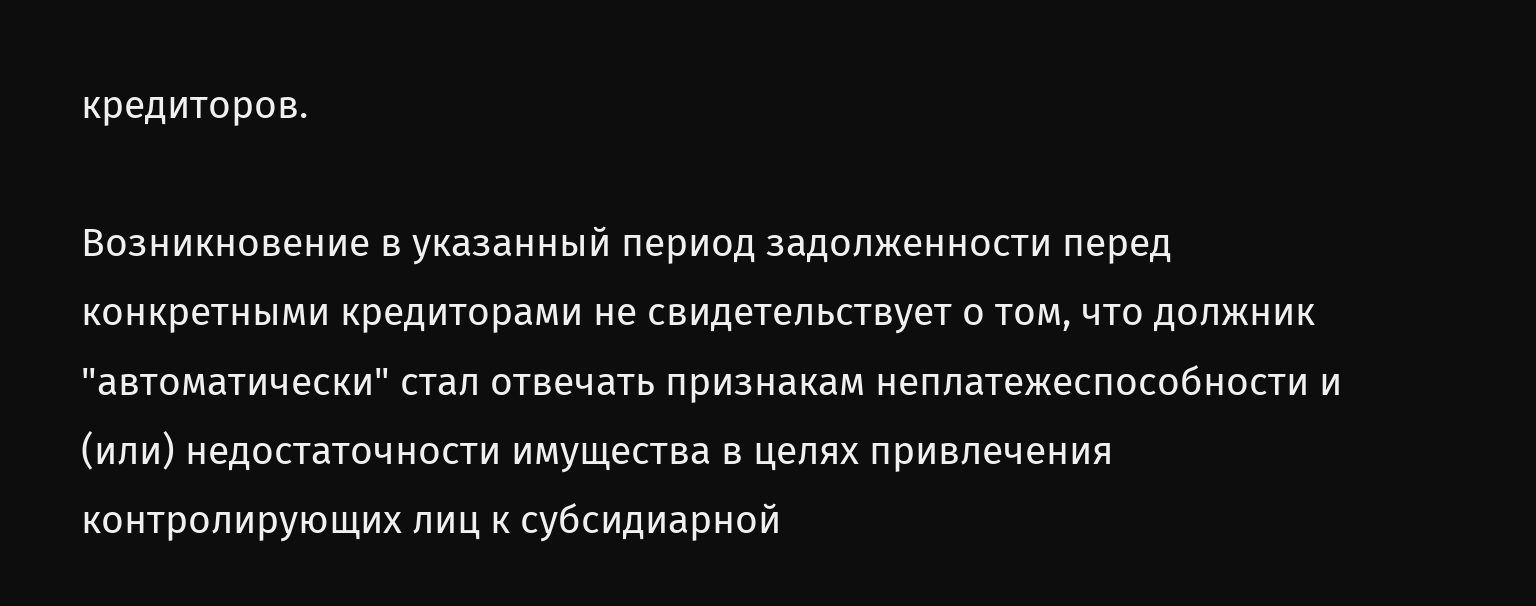кредиторов.

Возникновение в указанный период задолженности перед конкретными кредиторами не свидетельствует о том, что должник "автоматически" стал отвечать признакам неплатежеспособности и (или) недостаточности имущества в целях привлечения контролирующих лиц к субсидиарной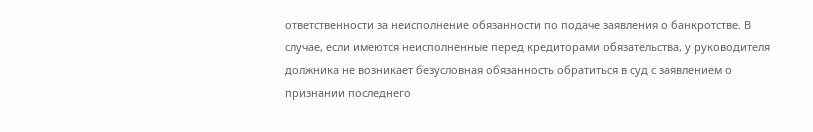ответственности за неисполнение обязанности по подаче заявления о банкротстве. В случае, если имеются неисполненные перед кредиторами обязательства, у руководителя должника не возникает безусловная обязанность обратиться в суд с заявлением о признании последнего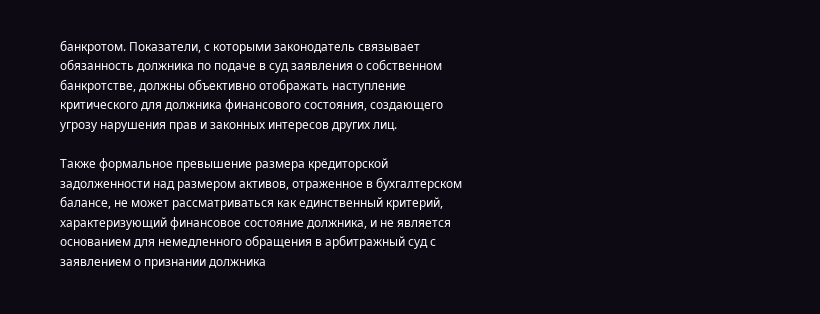банкротом. Показатели, с которыми законодатель связывает обязанность должника по подаче в суд заявления о собственном банкротстве, должны объективно отображать наступление критического для должника финансового состояния, создающего угрозу нарушения прав и законных интересов других лиц.

Также формальное превышение размера кредиторской задолженности над размером активов, отраженное в бухгалтерском балансе, не может рассматриваться как единственный критерий, характеризующий финансовое состояние должника, и не является основанием для немедленного обращения в арбитражный суд с заявлением о признании должника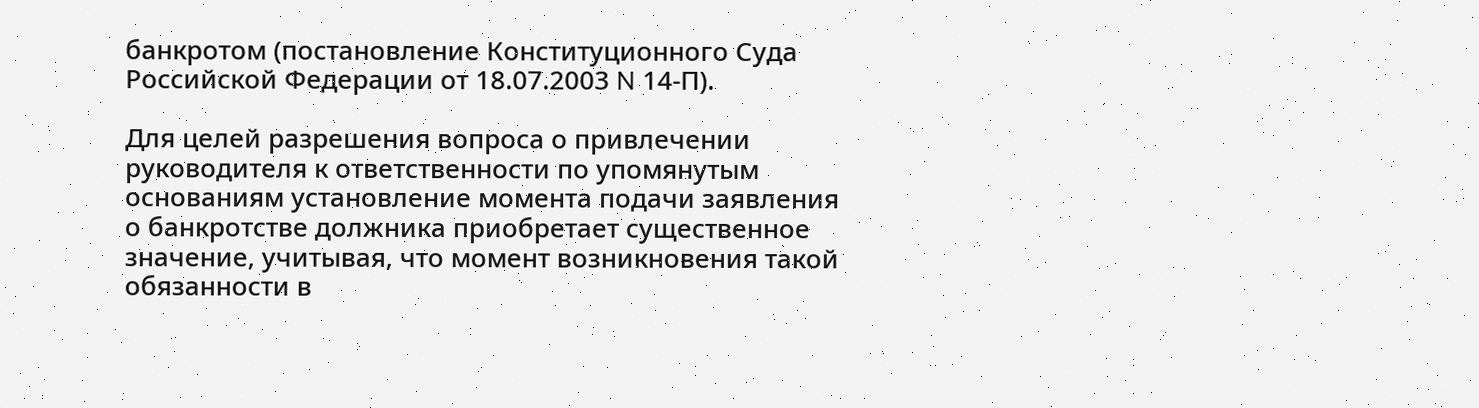банкротом (постановление Конституционного Суда Российской Федерации от 18.07.2003 N 14-П).

Для целей разрешения вопроса о привлечении руководителя к ответственности по упомянутым основаниям установление момента подачи заявления о банкротстве должника приобретает существенное значение, учитывая, что момент возникновения такой обязанности в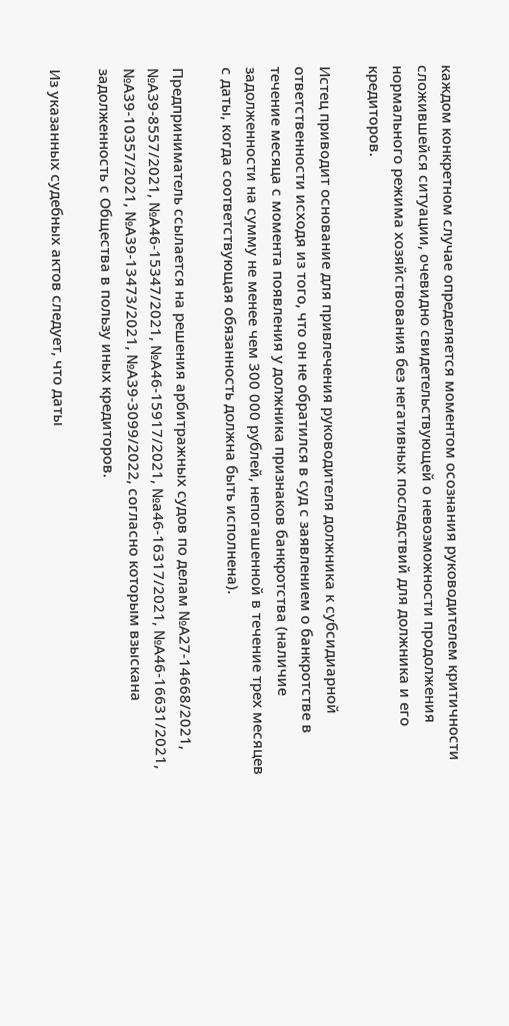каждом конкретном случае определяется моментом осознания руководителем критичности сложившейся ситуации, очевидно свидетельствующей о невозможности продолжения нормального режима хозяйствования без негативных последствий для должника и его кредиторов.

Истец приводит основание для привлечения руководителя должника к субсидиарной ответственности исходя из того, что он не обратился в суд с заявлением о банкротстве в течение месяца с момента появления у должника признаков банкротства (наличие задолженности на сумму не менее чем 300 000 рублей, непогашенной в течение трех месяцев с даты, когда соответствующая обязанность должна быть исполнена).

Предприниматель ссылается на решения арбитражных судов по делам №А27-14668/2021, №А39-8557/2021, №А46-15347/2021, №А46-15917/2021, №а46-16317/2021, №А46-16631/2021, №А39-10357/2021, №А39-13473/2021, №А39-3099/2022, согласно которым взыскана задолженность с Общества в пользу иных кредиторов.

Из указанных судебных актов следует, что даты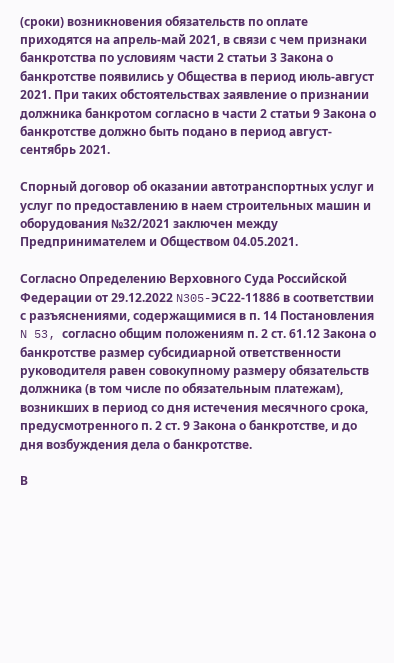(сроки) возникновения обязательств по оплате приходятся на апрель-май 2021, в связи с чем признаки банкротства по условиям части 2 статьи 3 Закона о банкротстве появились у Общества в период июль-август 2021. При таких обстоятельствах заявление о признании должника банкротом согласно в части 2 статьи 9 Закона о банкротстве должно быть подано в период август-сентябрь 2021.

Спорный договор об оказании автотранспортных услуг и услуг по предоставлению в наем строительных машин и оборудования №32/2021 заключен между Предпринимателем и Обществом 04.05.2021.

Согласно Определению Верховного Суда Российской Федерации от 29.12.2022 N305-ЭС22-11886 в соответствии с разъяснениями, содержащимися в п. 14 Постановления N 53, согласно общим положениям п. 2 ст. 61.12 Закона о банкротстве размер субсидиарной ответственности руководителя равен совокупному размеру обязательств должника (в том числе по обязательным платежам), возникших в период со дня истечения месячного срока, предусмотренного п. 2 ст. 9 Закона о банкротстве, и до дня возбуждения дела о банкротстве.

В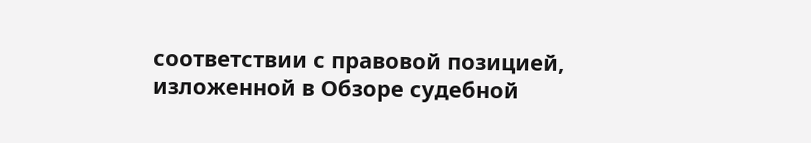соответствии с правовой позицией, изложенной в Обзоре судебной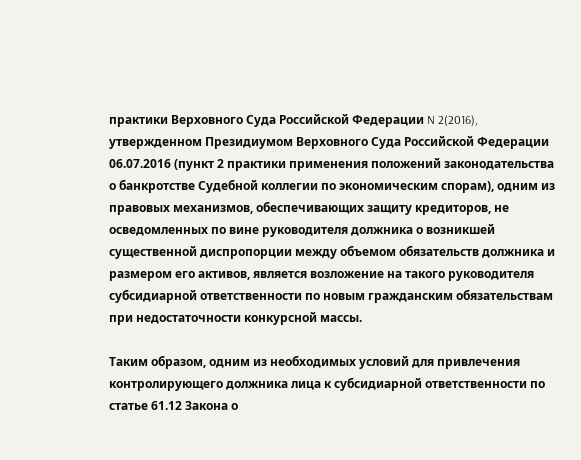практики Верховного Суда Российской Федерации N 2(2016), утвержденном Президиумом Верховного Суда Российской Федерации 06.07.2016 (пункт 2 практики применения положений законодательства о банкротстве Судебной коллегии по экономическим спорам), одним из правовых механизмов, обеспечивающих защиту кредиторов, не осведомленных по вине руководителя должника о возникшей существенной диспропорции между объемом обязательств должника и размером его активов, является возложение на такого руководителя субсидиарной ответственности по новым гражданским обязательствам при недостаточности конкурсной массы.

Таким образом, одним из необходимых условий для привлечения контролирующего должника лица к субсидиарной ответственности по статье 61.12 Закона о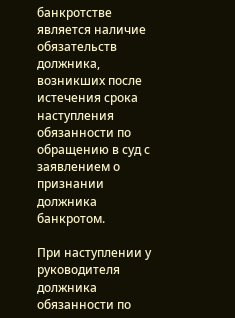банкротстве является наличие обязательств должника, возникших после истечения срока наступления обязанности по обращению в суд с заявлением о признании должника банкротом.

При наступлении у руководителя должника обязанности по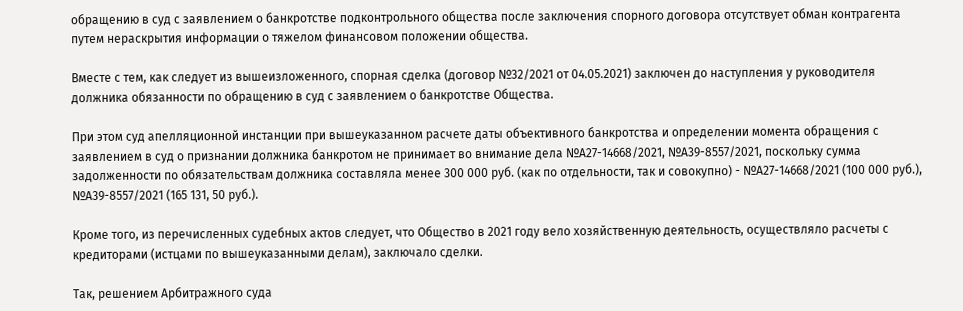обращению в суд с заявлением о банкротстве подконтрольного общества после заключения спорного договора отсутствует обман контрагента путем нераскрытия информации о тяжелом финансовом положении общества.

Вместе с тем, как следует из вышеизложенного, спорная сделка (договор №32/2021 от 04.05.2021) заключен до наступления у руководителя должника обязанности по обращению в суд с заявлением о банкротстве Общества.

При этом суд апелляционной инстанции при вышеуказанном расчете даты объективного банкротства и определении момента обращения с заявлением в суд о признании должника банкротом не принимает во внимание дела №А27-14668/2021, №А39-8557/2021, поскольку сумма задолженности по обязательствам должника составляла менее 300 000 руб. (как по отдельности, так и совокупно) - №А27-14668/2021 (100 000 руб.), №А39-8557/2021 (165 131, 50 руб.).

Кроме того, из перечисленных судебных актов следует, что Общество в 2021 году вело хозяйственную деятельность, осуществляло расчеты с кредиторами (истцами по вышеуказанными делам), заключало сделки.

Так, решением Арбитражного суда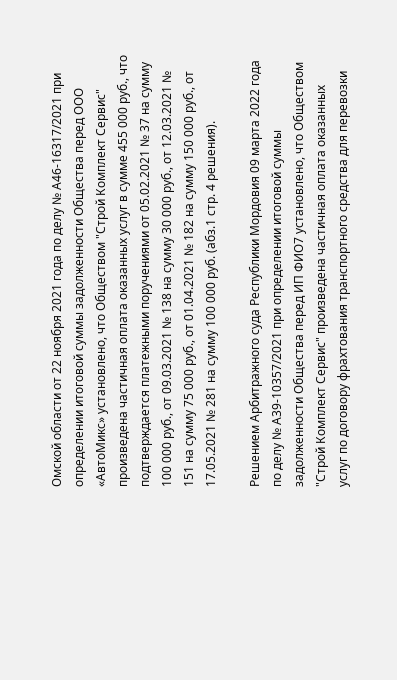Омской области от 22 ноября 2021 года по делу № А46-16317/2021 при определении итоговой суммы задолженности Общества перед ООО «АвтоМикс» установлено, что Обществом "Строй Комплект Сервис" произведена частичная оплата оказанных услуг в сумме 455 000 руб., что подтверждается платежными поручениями от 05.02.2021 № 37 на сумму 100 000 руб., от 09.03.2021 № 138 на сумму 30 000 руб., от 12.03.2021 № 151 на сумму 75 000 руб., от 01.04.2021 № 182 на сумму 150 000 руб., от 17.05.2021 № 281 на сумму 100 000 руб. (абз.1 стр. 4 решения).

Решением Арбитражного суда Республики Мордовия 09 марта 2022 года по делу № А39-10357/2021 при определении итоговой суммы задолженности Общества перед ИП ФИО7 установлено, что Обществом "Строй Комплект Сервис" произведена частичная оплата оказанных услуг по договору фрахтования транспортного средства для перевозки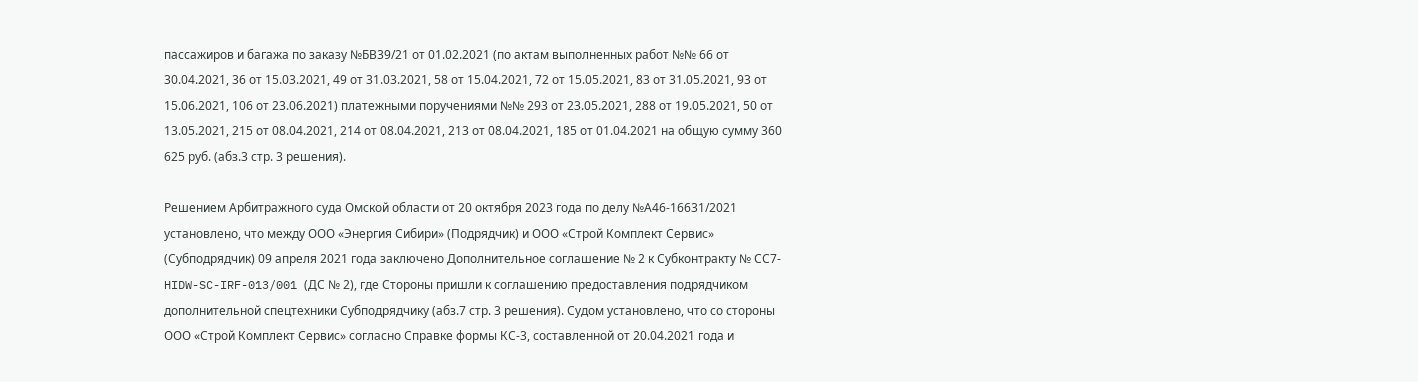пассажиров и багажа по заказу №БВ39/21 от 01.02.2021 (по актам выполненных работ №№ 66 от 30.04.2021, 36 от 15.03.2021, 49 от 31.03.2021, 58 от 15.04.2021, 72 от 15.05.2021, 83 от 31.05.2021, 93 от 15.06.2021, 106 от 23.06.2021) платежными поручениями №№ 293 от 23.05.2021, 288 от 19.05.2021, 50 от 13.05.2021, 215 от 08.04.2021, 214 от 08.04.2021, 213 от 08.04.2021, 185 от 01.04.2021 на общую сумму 360 625 руб. (абз.3 стр. 3 решения).

Решением Арбитражного суда Омской области от 20 октября 2023 года по делу №А46-16631/2021 установлено, что между ООО «Энергия Сибири» (Подрядчик) и ООО «Строй Комплект Сервис» (Субподрядчик) 09 апреля 2021 года заключено Дополнительное соглашение № 2 к Субконтракту № СС7-HIDW-SC-IRF-013/001 (ДС № 2), где Стороны пришли к соглашению предоставления подрядчиком дополнительной спецтехники Субподрядчику (абз.7 стр. 3 решения). Судом установлено, что со стороны ООО «Строй Комплект Сервис» согласно Справке формы КС-3, составленной от 20.04.2021 года и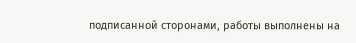подписанной сторонами, работы выполнены на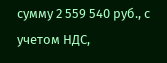сумму 2 559 540 руб., с учетом НДС,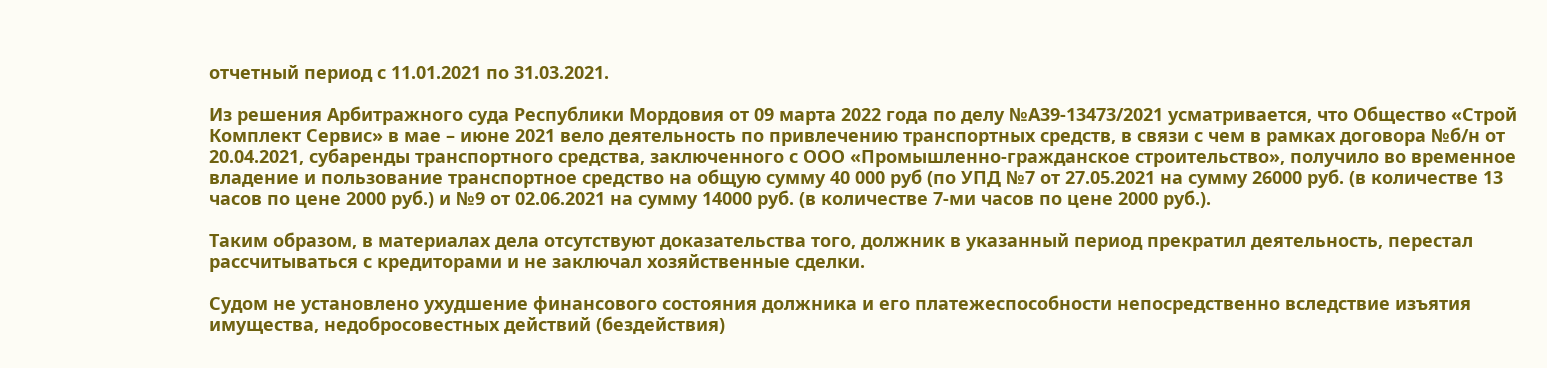отчетный период с 11.01.2021 по 31.03.2021.

Из решения Арбитражного суда Республики Мордовия от 09 марта 2022 года по делу №А39-13473/2021 усматривается, что Общество «Строй Комплект Сервис» в мае – июне 2021 вело деятельность по привлечению транспортных средств, в связи с чем в рамках договора №б/н от 20.04.2021, субаренды транспортного средства, заключенного с ООО «Промышленно-гражданское строительство», получило во временное владение и пользование транспортное средство на общую сумму 40 000 руб (по УПД №7 от 27.05.2021 на сумму 26000 руб. (в количестве 13 часов по цене 2000 руб.) и №9 от 02.06.2021 на сумму 14000 руб. (в количестве 7-ми часов по цене 2000 руб.).

Таким образом, в материалах дела отсутствуют доказательства того, должник в указанный период прекратил деятельность, перестал рассчитываться с кредиторами и не заключал хозяйственные сделки.

Судом не установлено ухудшение финансового состояния должника и его платежеспособности непосредственно вследствие изъятия имущества, недобросовестных действий (бездействия)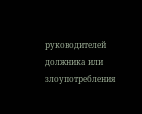руководителей должника или злоупотребления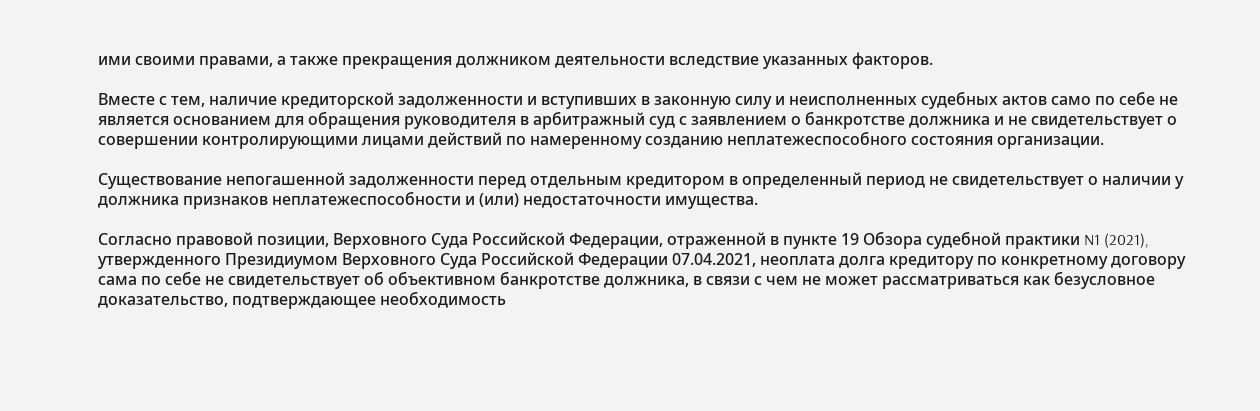ими своими правами, а также прекращения должником деятельности вследствие указанных факторов.

Вместе с тем, наличие кредиторской задолженности и вступивших в законную силу и неисполненных судебных актов само по себе не является основанием для обращения руководителя в арбитражный суд с заявлением о банкротстве должника и не свидетельствует о совершении контролирующими лицами действий по намеренному созданию неплатежеспособного состояния организации.

Существование непогашенной задолженности перед отдельным кредитором в определенный период не свидетельствует о наличии у должника признаков неплатежеспособности и (или) недостаточности имущества.

Согласно правовой позиции, Верховного Суда Российской Федерации, отраженной в пункте 19 Обзора судебной практики N1 (2021), утвержденного Президиумом Верховного Суда Российской Федерации 07.04.2021, неоплата долга кредитору по конкретному договору сама по себе не свидетельствует об объективном банкротстве должника, в связи с чем не может рассматриваться как безусловное доказательство, подтверждающее необходимость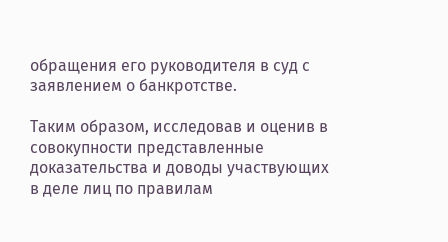обращения его руководителя в суд с заявлением о банкротстве.

Таким образом, исследовав и оценив в совокупности представленные доказательства и доводы участвующих в деле лиц по правилам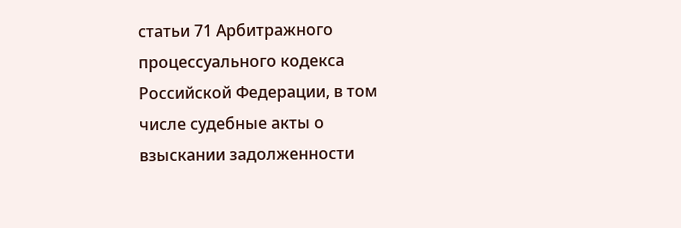статьи 71 Арбитражного процессуального кодекса Российской Федерации, в том числе судебные акты о взыскании задолженности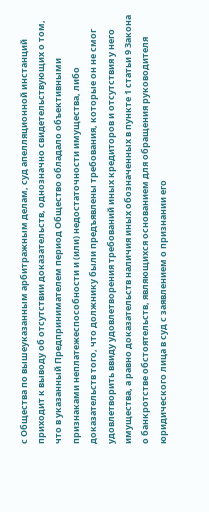с Общества по вышеуказанным арбитражным делам, суд апелляционной инстанций приходит к выводу об отсутствии доказательств, однозначно свидетельствующих о том, что в указанный Предпринимателем период Общество обладало объективными признаками неплатежеспособности и (или) недостаточности имущества, либо доказательств того, что должнику были предъявлены требования, которые он не смог удовлетворить ввиду удовлетворения требований иных кредиторов и отсутствия у него имущества, а равно доказательств наличия иных обозначенных в пункте 1 статьи 9 Закона о банкротстве обстоятельств, являющихся основанием для обращения руководителя юридического лица в суд с заявлением о признании его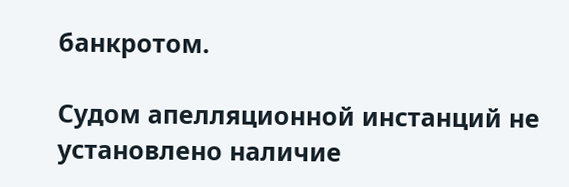банкротом.

Судом апелляционной инстанций не установлено наличие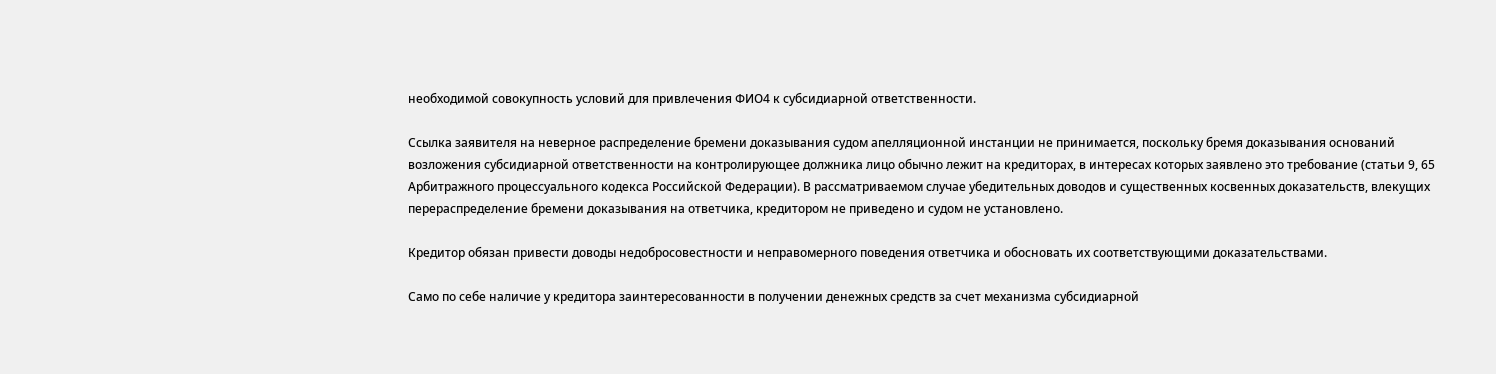необходимой совокупность условий для привлечения ФИО4 к субсидиарной ответственности.

Ссылка заявителя на неверное распределение бремени доказывания судом апелляционной инстанции не принимается, поскольку бремя доказывания оснований возложения субсидиарной ответственности на контролирующее должника лицо обычно лежит на кредиторах, в интересах которых заявлено это требование (статьи 9, 65 Арбитражного процессуального кодекса Российской Федерации). В рассматриваемом случае убедительных доводов и существенных косвенных доказательств, влекущих перераспределение бремени доказывания на ответчика, кредитором не приведено и судом не установлено.

Кредитор обязан привести доводы недобросовестности и неправомерного поведения ответчика и обосновать их соответствующими доказательствами.

Само по себе наличие у кредитора заинтересованности в получении денежных средств за счет механизма субсидиарной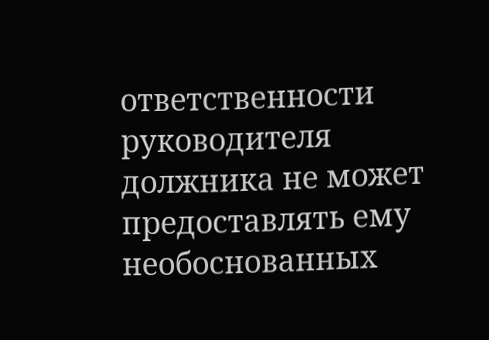ответственности руководителя должника не может предоставлять ему необоснованных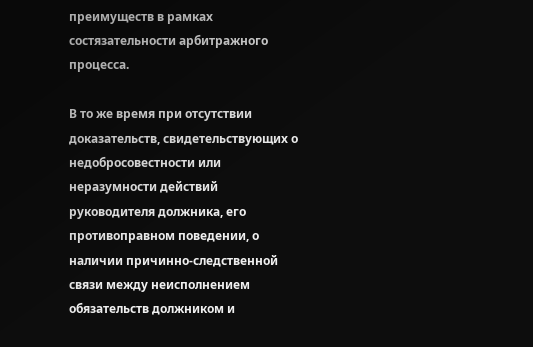преимуществ в рамках состязательности арбитражного процесса.

В то же время при отсутствии доказательств, свидетельствующих о недобросовестности или неразумности действий руководителя должника, его противоправном поведении, о наличии причинно-следственной связи между неисполнением обязательств должником и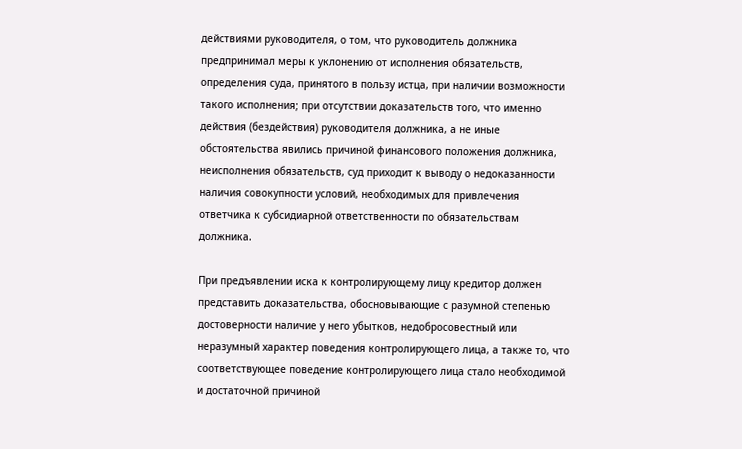действиями руководителя, о том, что руководитель должника предпринимал меры к уклонению от исполнения обязательств, определения суда, принятого в пользу истца, при наличии возможности такого исполнения; при отсутствии доказательств того, что именно действия (бездействия) руководителя должника, а не иные обстоятельства явились причиной финансового положения должника, неисполнения обязательств, суд приходит к выводу о недоказанности наличия совокупности условий, необходимых для привлечения ответчика к субсидиарной ответственности по обязательствам должника.

При предъявлении иска к контролирующему лицу кредитор должен представить доказательства, обосновывающие с разумной степенью достоверности наличие у него убытков, недобросовестный или неразумный характер поведения контролирующего лица, а также то, что соответствующее поведение контролирующего лица стало необходимой и достаточной причиной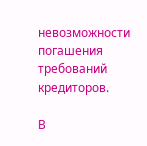невозможности погашения требований кредиторов.

В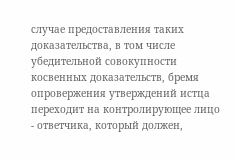случае предоставления таких доказательства, в том числе убедительной совокупности косвенных доказательств, бремя опровержения утверждений истца переходит на контролирующее лицо - ответчика, который должен,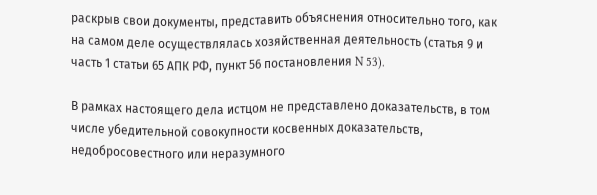раскрыв свои документы, представить объяснения относительно того, как на самом деле осуществлялась хозяйственная деятельность (статья 9 и часть 1 статьи 65 АПК РФ, пункт 56 постановления N 53).

В рамках настоящего дела истцом не представлено доказательств, в том числе убедительной совокупности косвенных доказательств, недобросовестного или неразумного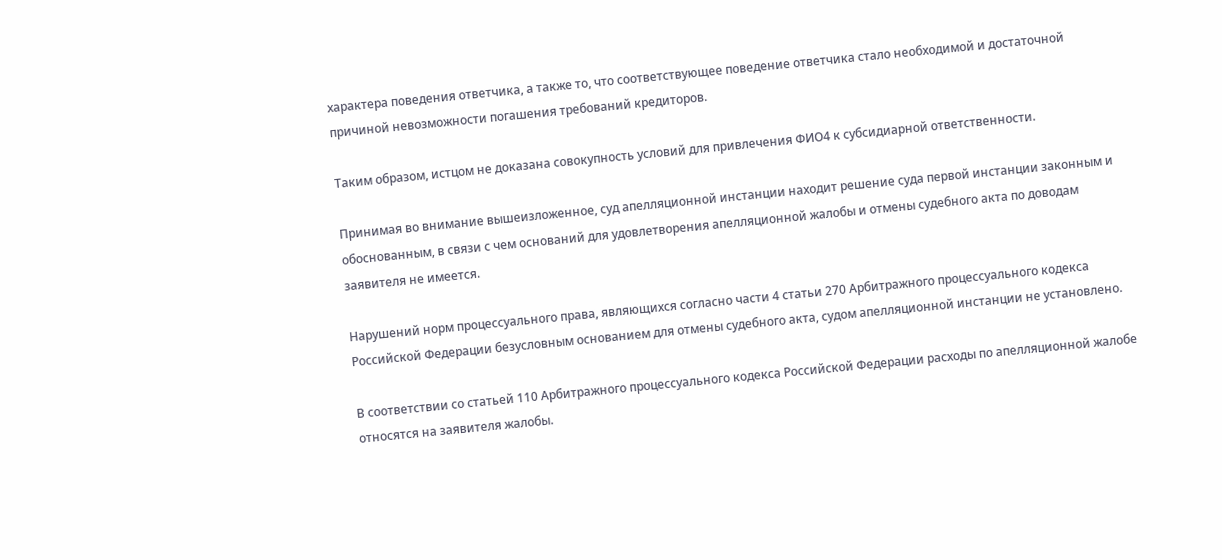характера поведения ответчика, а также то, что соответствующее поведение ответчика стало необходимой и достаточной причиной невозможности погашения требований кредиторов.

Таким образом, истцом не доказана совокупность условий для привлечения ФИО4 к субсидиарной ответственности.

Принимая во внимание вышеизложенное, суд апелляционной инстанции находит решение суда первой инстанции законным и обоснованным, в связи с чем оснований для удовлетворения апелляционной жалобы и отмены судебного акта по доводам заявителя не имеется.

Нарушений норм процессуального права, являющихся согласно части 4 статьи 270 Арбитражного процессуального кодекса Российской Федерации безусловным основанием для отмены судебного акта, судом апелляционной инстанции не установлено.

В соответствии со статьей 110 Арбитражного процессуального кодекса Российской Федерации расходы по апелляционной жалобе относятся на заявителя жалобы.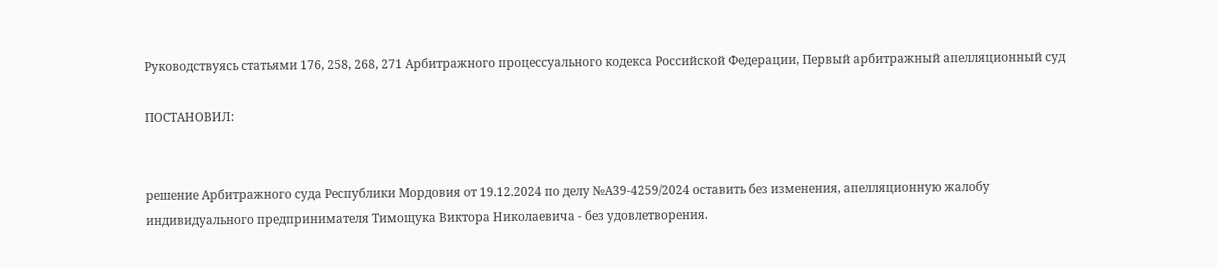Руководствуясь статьями 176, 258, 268, 271 Арбитражного процессуального кодекса Российской Федерации, Первый арбитражный апелляционный суд

ПОСТАНОВИЛ:


решение Арбитражного суда Республики Мордовия от 19.12.2024 по делу №А39-4259/2024 оставить без изменения, апелляционную жалобу индивидуального предпринимателя Тимощука Виктора Николаевича - без удовлетворения.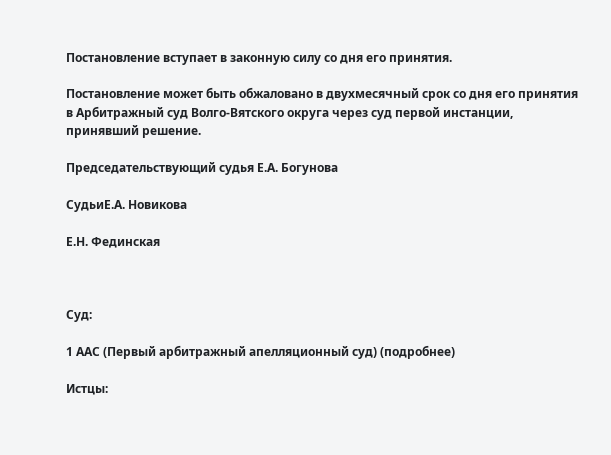Постановление вступает в законную силу со дня его принятия.

Постановление может быть обжаловано в двухмесячный срок со дня его принятия в Арбитражный суд Волго-Вятского округа через суд первой инстанции, принявший решение.

Председательствующий судья Е.А. Богунова

СудьиЕ.А. Новикова

Е.Н. Фединская



Суд:

1 ААС (Первый арбитражный апелляционный суд) (подробнее)

Истцы: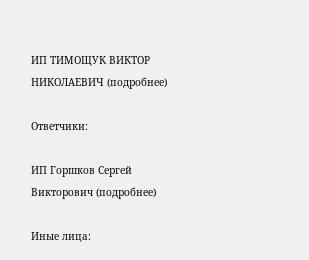ИП ТИМОЩУК ВИКТОР НИКОЛАЕВИЧ (подробнее)

Ответчики:

ИП Горшков Сергей Викторович (подробнее)

Иные лица: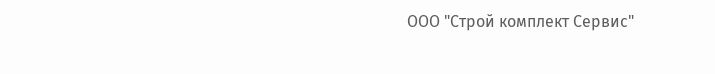ООО "Строй комплект Сервис"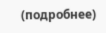(подробнее)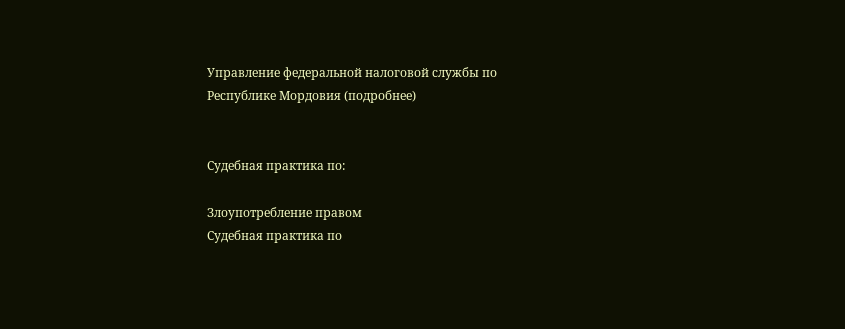Управление федеральной налоговой службы по Республике Мордовия (подробнее)


Судебная практика по:

Злоупотребление правом
Судебная практика по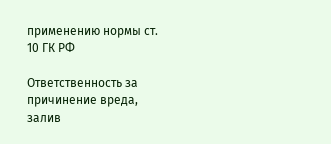применению нормы ст. 10 ГК РФ

Ответственность за причинение вреда, залив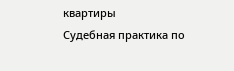квартиры
Судебная практика по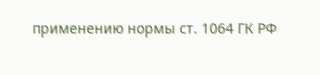применению нормы ст. 1064 ГК РФ